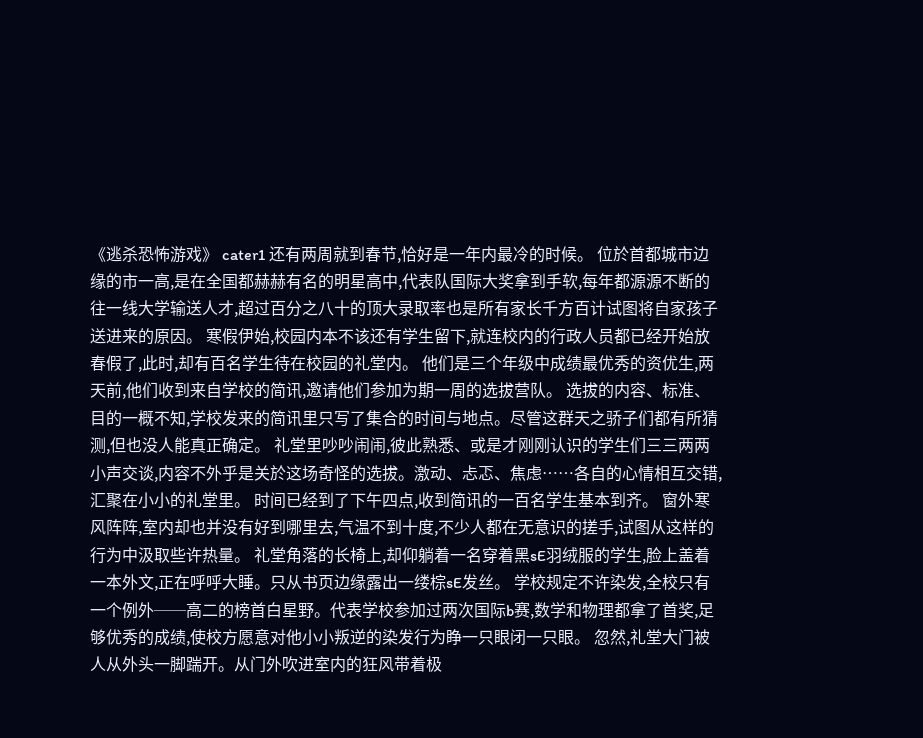《逃杀恐怖游戏》 cater1 还有两周就到春节,恰好是一年内最冷的时候。 位於首都城市边缘的市一高,是在全国都赫赫有名的明星高中,代表队国际大奖拿到手软,每年都源源不断的往一线大学输送人才,超过百分之八十的顶大录取率也是所有家长千方百计试图将自家孩子送进来的原因。 寒假伊始,校园内本不该还有学生留下,就连校内的行政人员都已经开始放春假了,此时,却有百名学生待在校园的礼堂内。 他们是三个年级中成绩最优秀的资优生,两天前,他们收到来自学校的简讯,邀请他们参加为期一周的选拔营队。 选拔的内容、标准、目的一概不知,学校发来的简讯里只写了集合的时间与地点。尽管这群天之骄子们都有所猜测,但也没人能真正确定。 礼堂里吵吵闹闹,彼此熟悉、或是才刚刚认识的学生们三三两两小声交谈,内容不外乎是关於这场奇怪的选拔。激动、忐忑、焦虑……各自的心情相互交错,汇聚在小小的礼堂里。 时间已经到了下午四点,收到简讯的一百名学生基本到齐。 窗外寒风阵阵,室内却也并没有好到哪里去,气温不到十度,不少人都在无意识的搓手,试图从这样的行为中汲取些许热量。 礼堂角落的长椅上,却仰躺着一名穿着黑sE羽绒服的学生,脸上盖着一本外文,正在呼呼大睡。只从书页边缘露出一缕棕sE发丝。 学校规定不许染发,全校只有一个例外──高二的榜首白星野。代表学校参加过两次国际b赛,数学和物理都拿了首奖,足够优秀的成绩,使校方愿意对他小小叛逆的染发行为睁一只眼闭一只眼。 忽然,礼堂大门被人从外头一脚踹开。从门外吹进室内的狂风带着极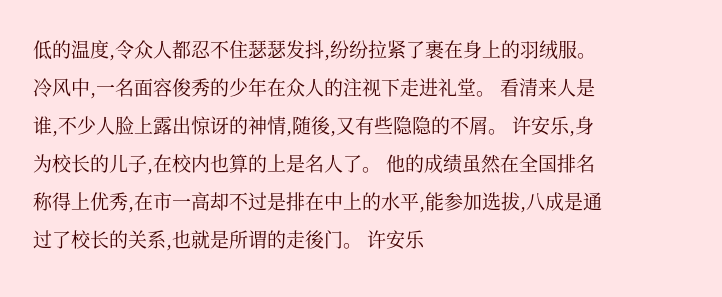低的温度,令众人都忍不住瑟瑟发抖,纷纷拉紧了裹在身上的羽绒服。冷风中,一名面容俊秀的少年在众人的注视下走进礼堂。 看清来人是谁,不少人脸上露出惊讶的神情,随後,又有些隐隐的不屑。 许安乐,身为校长的儿子,在校内也算的上是名人了。 他的成绩虽然在全国排名称得上优秀,在市一高却不过是排在中上的水平,能参加选拔,八成是通过了校长的关系,也就是所谓的走後门。 许安乐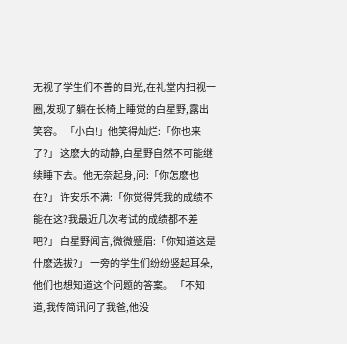无视了学生们不善的目光,在礼堂内扫视一圈,发现了躺在长椅上睡觉的白星野,露出笑容。 「小白!」他笑得灿烂:「你也来了?」 这麽大的动静,白星野自然不可能继续睡下去。他无奈起身,问:「你怎麽也在?」 许安乐不满:「你觉得凭我的成绩不能在这?我最近几次考试的成绩都不差吧?」 白星野闻言,微微蹙眉:「你知道这是什麽选拔?」 一旁的学生们纷纷竖起耳朵,他们也想知道这个问题的答案。 「不知道,我传简讯问了我爸,他没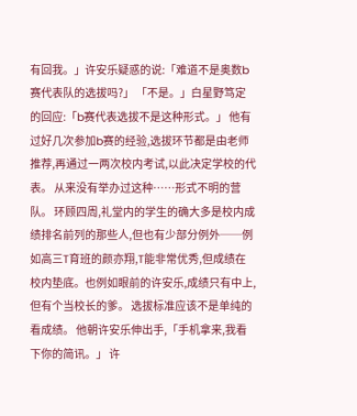有回我。」许安乐疑惑的说:「难道不是奥数b赛代表队的选拔吗?」 「不是。」白星野笃定的回应:「b赛代表选拔不是这种形式。」 他有过好几次参加b赛的经验,选拔环节都是由老师推荐,再通过一两次校内考试,以此决定学校的代表。 从来没有举办过这种……形式不明的营队。 环顾四周,礼堂内的学生的确大多是校内成绩排名前列的那些人,但也有少部分例外──例如高三T育班的颜亦翔,T能非常优秀,但成绩在校内垫底。也例如眼前的许安乐,成绩只有中上,但有个当校长的爹。 选拔标准应该不是单纯的看成绩。 他朝许安乐伸出手,「手机拿来,我看下你的简讯。」 许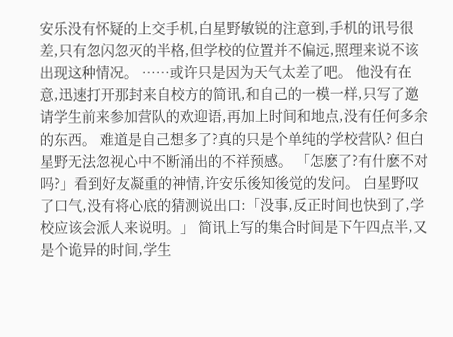安乐没有怀疑的上交手机,白星野敏锐的注意到,手机的讯号很差,只有忽闪忽灭的半格,但学校的位置并不偏远,照理来说不该出现这种情况。 ……或许只是因为天气太差了吧。 他没有在意,迅速打开那封来自校方的简讯,和自己的一模一样,只写了邀请学生前来参加营队的欢迎语,再加上时间和地点,没有任何多余的东西。 难道是自己想多了?真的只是个单纯的学校营队? 但白星野无法忽视心中不断涌出的不祥预感。 「怎麽了?有什麽不对吗?」看到好友凝重的神情,许安乐後知後觉的发问。 白星野叹了口气,没有将心底的猜测说出口:「没事,反正时间也快到了,学校应该会派人来说明。」 简讯上写的集合时间是下午四点半,又是个诡异的时间,学生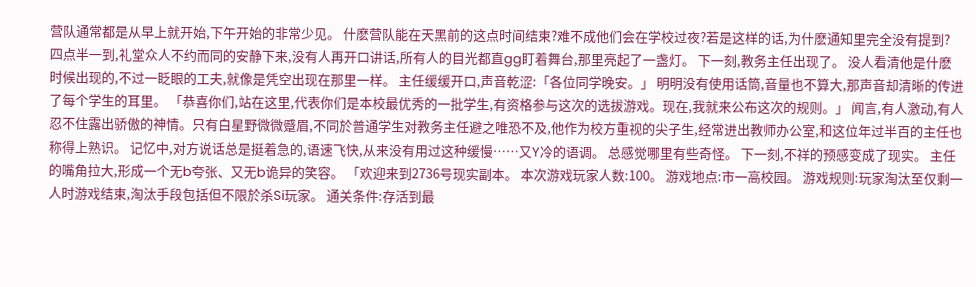营队通常都是从早上就开始,下午开始的非常少见。 什麽营队能在天黑前的这点时间结束?难不成他们会在学校过夜?若是这样的话,为什麽通知里完全没有提到? 四点半一到,礼堂众人不约而同的安静下来,没有人再开口讲话,所有人的目光都直gg盯着舞台,那里亮起了一盏灯。 下一刻,教务主任出现了。 没人看清他是什麽时候出现的,不过一眨眼的工夫,就像是凭空出现在那里一样。 主任缓缓开口,声音乾涩:「各位同学晚安。」 明明没有使用话筒,音量也不算大,那声音却清晰的传进了每个学生的耳里。 「恭喜你们,站在这里,代表你们是本校最优秀的一批学生,有资格参与这次的选拔游戏。现在,我就来公布这次的规则。」 闻言,有人激动,有人忍不住露出骄傲的神情。只有白星野微微蹙眉,不同於普通学生对教务主任避之唯恐不及,他作为校方重视的尖子生,经常进出教师办公室,和这位年过半百的主任也称得上熟识。 记忆中,对方说话总是挺着急的,语速飞快,从来没有用过这种缓慢……又Y冷的语调。 总感觉哪里有些奇怪。 下一刻,不祥的预感变成了现实。 主任的嘴角拉大,形成一个无b夸张、又无b诡异的笑容。 「欢迎来到2736号现实副本。 本次游戏玩家人数:100。 游戏地点:市一高校园。 游戏规则:玩家淘汰至仅剩一人时游戏结束,淘汰手段包括但不限於杀Si玩家。 通关条件:存活到最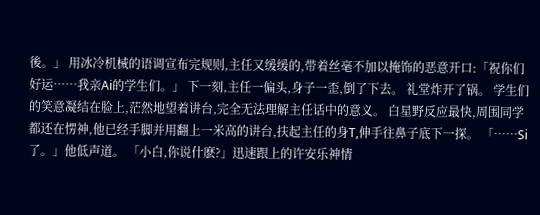後。」 用冰冷机械的语调宣布完规则,主任又缓缓的,带着丝毫不加以掩饰的恶意开口:「祝你们好运……我亲Ai的学生们。」 下一刻,主任一偏头,身子一歪,倒了下去。 礼堂炸开了锅。 学生们的笑意凝结在脸上,茫然地望着讲台,完全无法理解主任话中的意义。 白星野反应最快,周围同学都还在愣神,他已经手脚并用翻上一米高的讲台,扶起主任的身T,伸手往鼻子底下一探。 「……Si了。」他低声道。 「小白,你说什麽?」迅速跟上的许安乐神情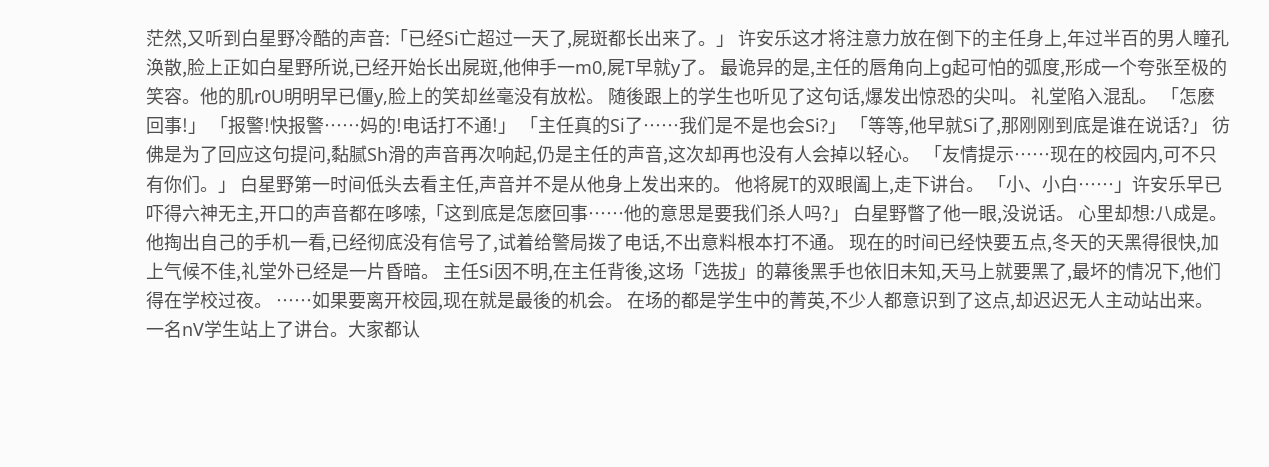茫然,又听到白星野冷酷的声音:「已经Si亡超过一天了,屍斑都长出来了。」 许安乐这才将注意力放在倒下的主任身上,年过半百的男人瞳孔涣散,脸上正如白星野所说,已经开始长出屍斑,他伸手一m0,屍T早就y了。 最诡异的是,主任的唇角向上g起可怕的弧度,形成一个夸张至极的笑容。他的肌r0U明明早已僵y,脸上的笑却丝毫没有放松。 随後跟上的学生也听见了这句话,爆发出惊恐的尖叫。 礼堂陷入混乱。 「怎麽回事!」 「报警!快报警……妈的!电话打不通!」 「主任真的Si了……我们是不是也会Si?」 「等等,他早就Si了,那刚刚到底是谁在说话?」 彷佛是为了回应这句提问,黏腻Sh滑的声音再次响起,仍是主任的声音,这次却再也没有人会掉以轻心。 「友情提示……现在的校园内,可不只有你们。」 白星野第一时间低头去看主任,声音并不是从他身上发出来的。 他将屍T的双眼阖上,走下讲台。 「小、小白……」许安乐早已吓得六神无主,开口的声音都在哆嗦,「这到底是怎麽回事……他的意思是要我们杀人吗?」 白星野瞥了他一眼,没说话。 心里却想:八成是。 他掏出自己的手机一看,已经彻底没有信号了,试着给警局拨了电话,不出意料根本打不通。 现在的时间已经快要五点,冬天的天黑得很快,加上气候不佳,礼堂外已经是一片昏暗。 主任Si因不明,在主任背後,这场「选拔」的幕後黑手也依旧未知,天马上就要黑了,最坏的情况下,他们得在学校过夜。 ……如果要离开校园,现在就是最後的机会。 在场的都是学生中的菁英,不少人都意识到了这点,却迟迟无人主动站出来。 一名nV学生站上了讲台。大家都认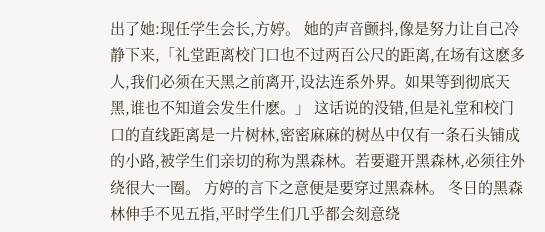出了她:现任学生会长,方婷。 她的声音颤抖,像是努力让自己冷静下来,「礼堂距离校门口也不过两百公尺的距离,在场有这麽多人,我们必须在天黑之前离开,设法连系外界。如果等到彻底天黑,谁也不知道会发生什麽。」 这话说的没错,但是礼堂和校门口的直线距离是一片树林,密密麻麻的树丛中仅有一条石头铺成的小路,被学生们亲切的称为黑森林。若要避开黑森林,必须往外绕很大一圈。 方婷的言下之意便是要穿过黑森林。 冬日的黑森林伸手不见五指,平时学生们几乎都会刻意绕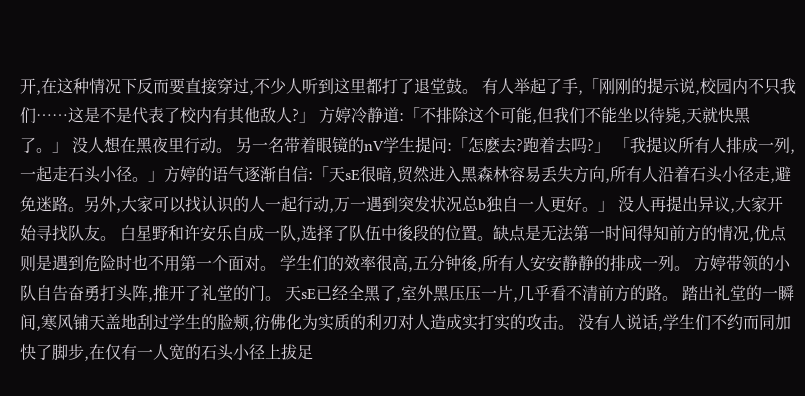开,在这种情况下反而要直接穿过,不少人听到这里都打了退堂鼓。 有人举起了手,「刚刚的提示说,校园内不只我们……这是不是代表了校内有其他敌人?」 方婷冷静道:「不排除这个可能,但我们不能坐以待毙,天就快黑了。」 没人想在黑夜里行动。 另一名带着眼镜的nV学生提问:「怎麽去?跑着去吗?」 「我提议所有人排成一列,一起走石头小径。」方婷的语气逐渐自信:「天sE很暗,贸然进入黑森林容易丢失方向,所有人沿着石头小径走,避免迷路。另外,大家可以找认识的人一起行动,万一遇到突发状况总b独自一人更好。」 没人再提出异议,大家开始寻找队友。 白星野和许安乐自成一队,选择了队伍中後段的位置。缺点是无法第一时间得知前方的情况,优点则是遇到危险时也不用第一个面对。 学生们的效率很高,五分钟後,所有人安安静静的排成一列。 方婷带领的小队自告奋勇打头阵,推开了礼堂的门。 天sE已经全黑了,室外黑压压一片,几乎看不清前方的路。 踏出礼堂的一瞬间,寒风铺天盖地刮过学生的脸颊,彷佛化为实质的利刃对人造成实打实的攻击。 没有人说话,学生们不约而同加快了脚步,在仅有一人宽的石头小径上拔足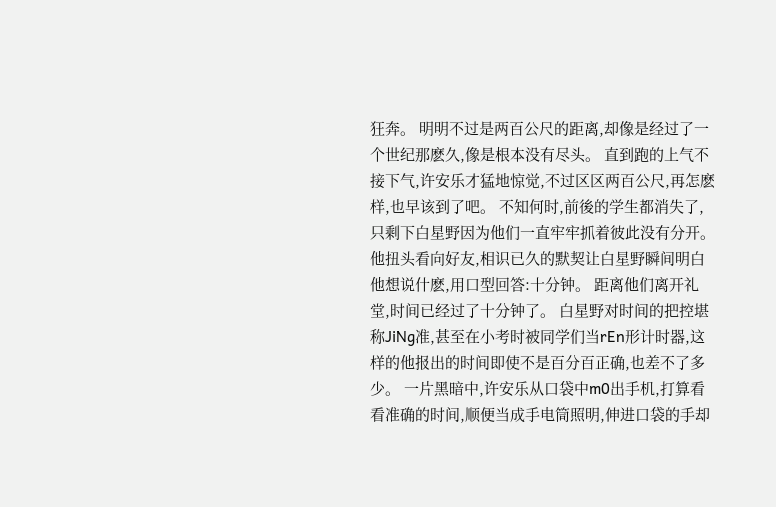狂奔。 明明不过是两百公尺的距离,却像是经过了一个世纪那麽久,像是根本没有尽头。 直到跑的上气不接下气,许安乐才猛地惊觉,不过区区两百公尺,再怎麽样,也早该到了吧。 不知何时,前後的学生都消失了,只剩下白星野因为他们一直牢牢抓着彼此没有分开。他扭头看向好友,相识已久的默契让白星野瞬间明白他想说什麽,用口型回答:十分钟。 距离他们离开礼堂,时间已经过了十分钟了。 白星野对时间的把控堪称JiNg准,甚至在小考时被同学们当rEn形计时器,这样的他报出的时间即使不是百分百正确,也差不了多少。 一片黑暗中,许安乐从口袋中m0出手机,打算看看准确的时间,顺便当成手电筒照明,伸进口袋的手却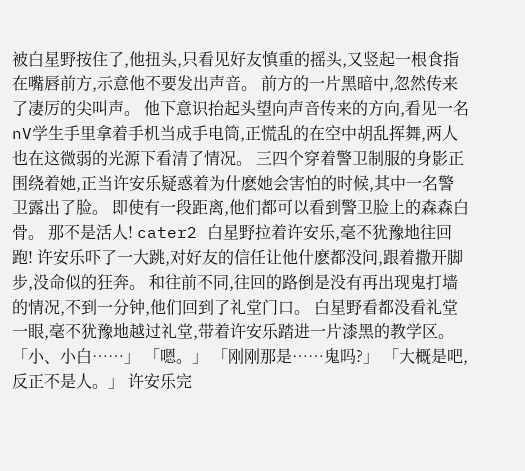被白星野按住了,他扭头,只看见好友慎重的摇头,又竖起一根食指在嘴唇前方,示意他不要发出声音。 前方的一片黑暗中,忽然传来了凄厉的尖叫声。 他下意识抬起头望向声音传来的方向,看见一名nV学生手里拿着手机当成手电筒,正慌乱的在空中胡乱挥舞,两人也在这微弱的光源下看清了情况。 三四个穿着警卫制服的身影正围绕着她,正当许安乐疑惑着为什麽她会害怕的时候,其中一名警卫露出了脸。 即使有一段距离,他们都可以看到警卫脸上的森森白骨。 那不是活人! cater2 白星野拉着许安乐,毫不犹豫地往回跑! 许安乐吓了一大跳,对好友的信任让他什麽都没问,跟着撒开脚步,没命似的狂奔。 和往前不同,往回的路倒是没有再出现鬼打墙的情况,不到一分钟,他们回到了礼堂门口。 白星野看都没看礼堂一眼,毫不犹豫地越过礼堂,带着许安乐踏进一片漆黑的教学区。 「小、小白……」 「嗯。」 「刚刚那是……鬼吗?」 「大概是吧,反正不是人。」 许安乐完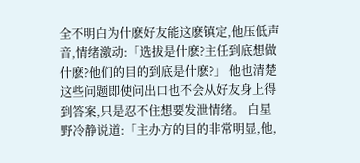全不明白为什麽好友能这麽镇定,他压低声音,情绪激动:「选拔是什麽?主任到底想做什麽?他们的目的到底是什麽?」 他也清楚这些问题即使问出口也不会从好友身上得到答案,只是忍不住想要发泄情绪。 白星野冷静说道:「主办方的目的非常明显,他,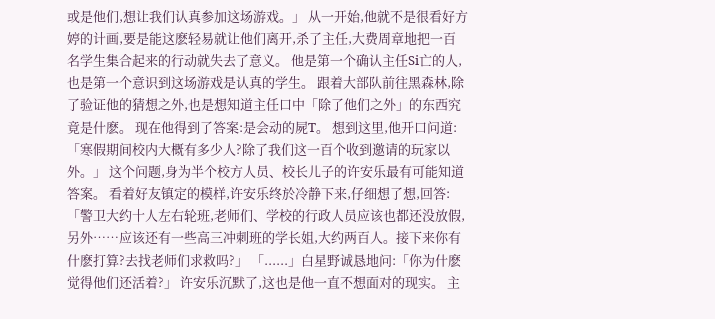或是他们,想让我们认真参加这场游戏。」 从一开始,他就不是很看好方婷的计画,要是能这麽轻易就让他们离开,杀了主任,大费周章地把一百名学生集合起来的行动就失去了意义。 他是第一个确认主任Si亡的人,也是第一个意识到这场游戏是认真的学生。 跟着大部队前往黑森林,除了验证他的猜想之外,也是想知道主任口中「除了他们之外」的东西究竟是什麽。 现在他得到了答案:是会动的屍T。 想到这里,他开口问道:「寒假期间校内大概有多少人?除了我们这一百个收到邀请的玩家以外。」 这个问题,身为半个校方人员、校长儿子的许安乐最有可能知道答案。 看着好友镇定的模样,许安乐终於冷静下来,仔细想了想,回答:「警卫大约十人左右轮班,老师们、学校的行政人员应该也都还没放假,另外……应该还有一些高三冲刺班的学长姐,大约两百人。接下来你有什麽打算?去找老师们求救吗?」 「......」白星野诚恳地问:「你为什麽觉得他们还活着?」 许安乐沉默了,这也是他一直不想面对的现实。 主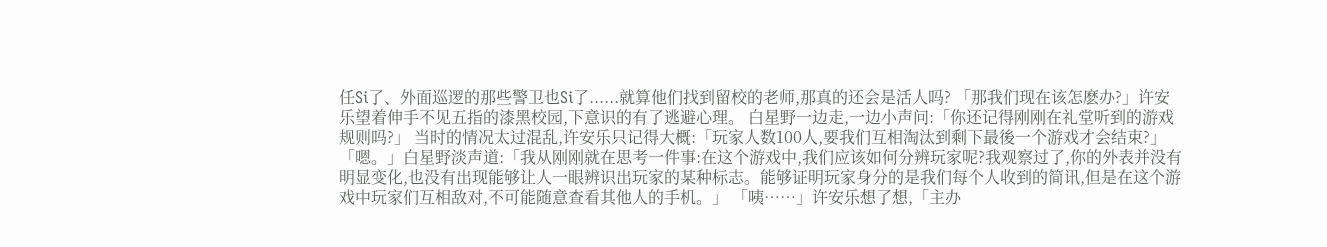任Si了、外面巡逻的那些警卫也Si了......就算他们找到留校的老师,那真的还会是活人吗? 「那我们现在该怎麽办?」许安乐望着伸手不见五指的漆黑校园,下意识的有了逃避心理。 白星野一边走,一边小声问:「你还记得刚刚在礼堂听到的游戏规则吗?」 当时的情况太过混乱,许安乐只记得大概:「玩家人数100人,要我们互相淘汰到剩下最後一个游戏才会结束?」 「嗯。」白星野淡声道:「我从刚刚就在思考一件事:在这个游戏中,我们应该如何分辨玩家呢?我观察过了,你的外表并没有明显变化,也没有出现能够让人一眼辨识出玩家的某种标志。能够证明玩家身分的是我们每个人收到的简讯,但是在这个游戏中玩家们互相敌对,不可能随意查看其他人的手机。」 「咦……」许安乐想了想,「主办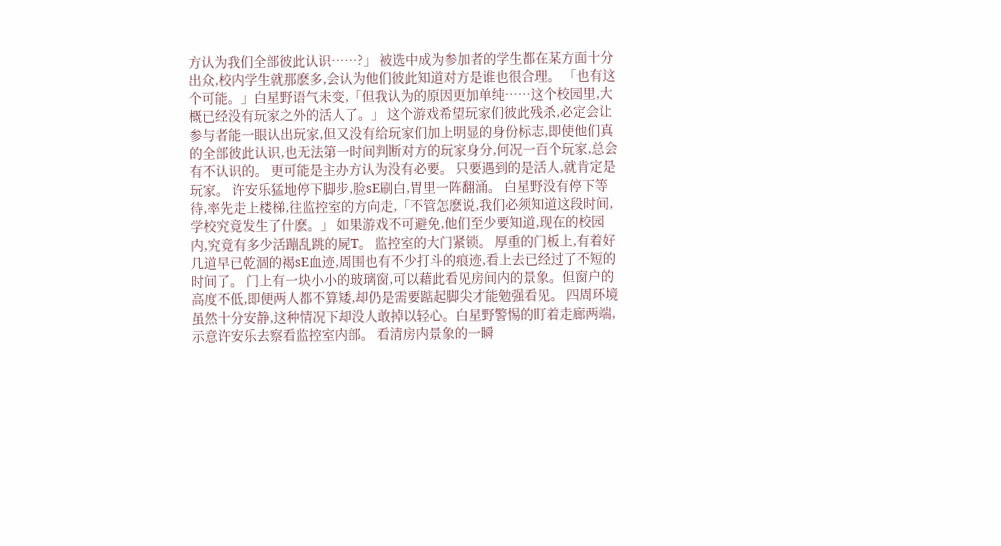方认为我们全部彼此认识……?」 被选中成为参加者的学生都在某方面十分出众,校内学生就那麽多,会认为他们彼此知道对方是谁也很合理。 「也有这个可能。」白星野语气未变,「但我认为的原因更加单纯……这个校园里,大概已经没有玩家之外的活人了。」 这个游戏希望玩家们彼此残杀,必定会让参与者能一眼认出玩家,但又没有给玩家们加上明显的身份标志,即使他们真的全部彼此认识,也无法第一时间判断对方的玩家身分,何况一百个玩家,总会有不认识的。 更可能是主办方认为没有必要。 只要遇到的是活人,就肯定是玩家。 许安乐猛地停下脚步,脸sE刷白,胃里一阵翻涌。 白星野没有停下等待,率先走上楼梯,往监控室的方向走,「不管怎麽说,我们必须知道这段时间,学校究竟发生了什麽。」 如果游戏不可避免,他们至少要知道,现在的校园内,究竟有多少活蹦乱跳的屍T。 监控室的大门紧锁。 厚重的门板上,有着好几道早已乾涸的褐sE血迹,周围也有不少打斗的痕迹,看上去已经过了不短的时间了。 门上有一块小小的玻璃窗,可以藉此看见房间内的景象。但窗户的高度不低,即便两人都不算矮,却仍是需要踮起脚尖才能勉强看见。 四周环境虽然十分安静,这种情况下却没人敢掉以轻心。白星野警惕的盯着走廊两端,示意许安乐去察看监控室内部。 看清房内景象的一瞬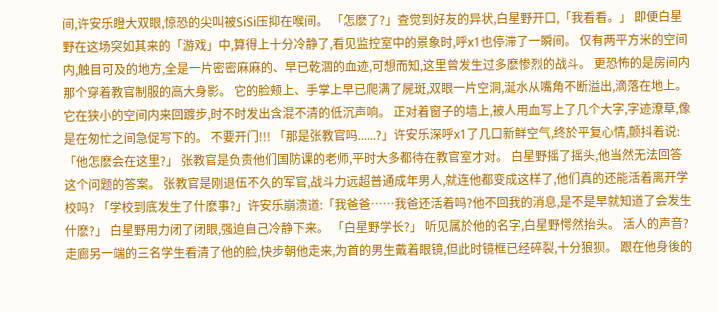间,许安乐瞪大双眼,惊恐的尖叫被SiSi压抑在喉间。 「怎麽了?」查觉到好友的异状,白星野开口,「我看看。」 即便白星野在这场突如其来的「游戏」中,算得上十分冷静了,看见监控室中的景象时,呼x1也停滞了一瞬间。 仅有两平方米的空间内,触目可及的地方,全是一片密密麻麻的、早已乾涸的血迹,可想而知,这里曾发生过多麽惨烈的战斗。 更恐怖的是房间内那个穿着教官制服的高大身影。 它的脸颊上、手掌上早已爬满了屍斑,双眼一片空洞,涎水从嘴角不断溢出,滴落在地上。它在狭小的空间内来回踱步,时不时发出含混不清的低沉声响。 正对着窗子的墙上,被人用血写上了几个大字,字迹潦草,像是在匆忙之间急促写下的。 不要开门!!! 「那是张教官吗......?」许安乐深呼x1了几口新鲜空气,终於平复心情,颤抖着说:「他怎麽会在这里?」 张教官是负责他们国防课的老师,平时大多都待在教官室才对。 白星野摇了摇头,他当然无法回答这个问题的答案。 张教官是刚退伍不久的军官,战斗力远超普通成年男人,就连他都变成这样了,他们真的还能活着离开学校吗? 「学校到底发生了什麽事?」许安乐崩溃道:「我爸爸……我爸还活着吗?他不回我的消息,是不是早就知道了会发生什麽?」 白星野用力闭了闭眼,强迫自己冷静下来。 「白星野学长?」 听见属於他的名字,白星野愕然抬头。 活人的声音? 走廊另一端的三名学生看清了他的脸,快步朝他走来,为首的男生戴着眼镜,但此时镜框已经碎裂,十分狼狈。 跟在他身後的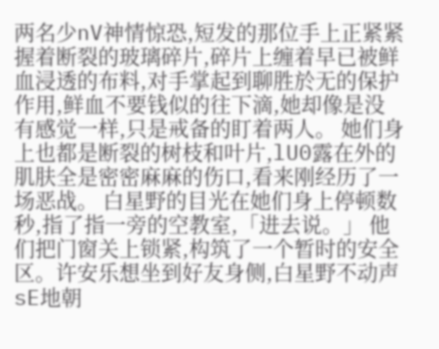两名少nV神情惊恐,短发的那位手上正紧紧握着断裂的玻璃碎片,碎片上缠着早已被鲜血浸透的布料,对手掌起到聊胜於无的保护作用,鲜血不要钱似的往下滴,她却像是没有感觉一样,只是戒备的盯着两人。 她们身上也都是断裂的树枝和叶片,lU0露在外的肌肤全是密密麻麻的伤口,看来刚经历了一场恶战。 白星野的目光在她们身上停顿数秒,指了指一旁的空教室,「进去说。」 他们把门窗关上锁紧,构筑了一个暂时的安全区。许安乐想坐到好友身侧,白星野不动声sE地朝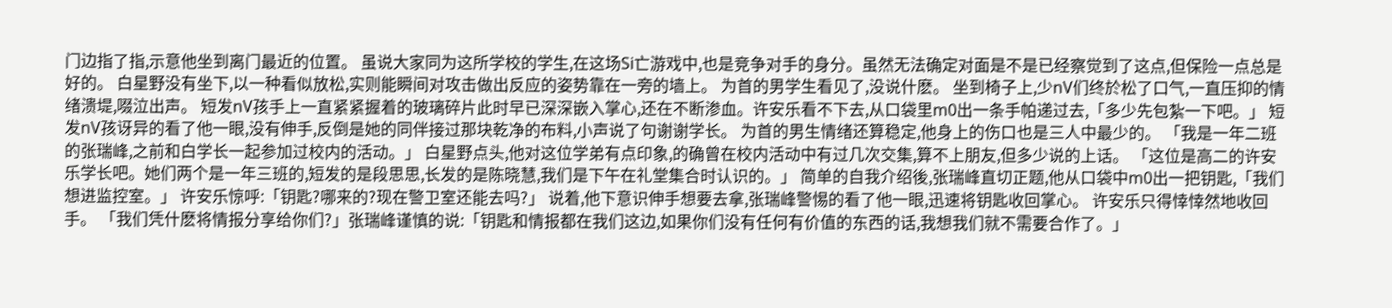门边指了指,示意他坐到离门最近的位置。 虽说大家同为这所学校的学生,在这场Si亡游戏中,也是竞争对手的身分。虽然无法确定对面是不是已经察觉到了这点,但保险一点总是好的。 白星野没有坐下,以一种看似放松,实则能瞬间对攻击做出反应的姿势靠在一旁的墙上。 为首的男学生看见了,没说什麽。 坐到椅子上,少nV们终於松了口气,一直压抑的情绪溃堤,啜泣出声。 短发nV孩手上一直紧紧握着的玻璃碎片此时早已深深嵌入掌心,还在不断渗血。许安乐看不下去,从口袋里m0出一条手帕递过去,「多少先包紮一下吧。」 短发nV孩讶异的看了他一眼,没有伸手,反倒是她的同伴接过那块乾净的布料,小声说了句谢谢学长。 为首的男生情绪还算稳定,他身上的伤口也是三人中最少的。 「我是一年二班的张瑞峰,之前和白学长一起参加过校内的活动。」 白星野点头,他对这位学弟有点印象,的确曾在校内活动中有过几次交集,算不上朋友,但多少说的上话。 「这位是高二的许安乐学长吧。她们两个是一年三班的,短发的是段思思,长发的是陈晓慧,我们是下午在礼堂集合时认识的。」 简单的自我介绍後,张瑞峰直切正题,他从口袋中m0出一把钥匙,「我们想进监控室。」 许安乐惊呼:「钥匙?哪来的?现在警卫室还能去吗?」 说着,他下意识伸手想要去拿,张瑞峰警惕的看了他一眼,迅速将钥匙收回掌心。 许安乐只得悻悻然地收回手。 「我们凭什麽将情报分享给你们?」张瑞峰谨慎的说:「钥匙和情报都在我们这边,如果你们没有任何有价值的东西的话,我想我们就不需要合作了。」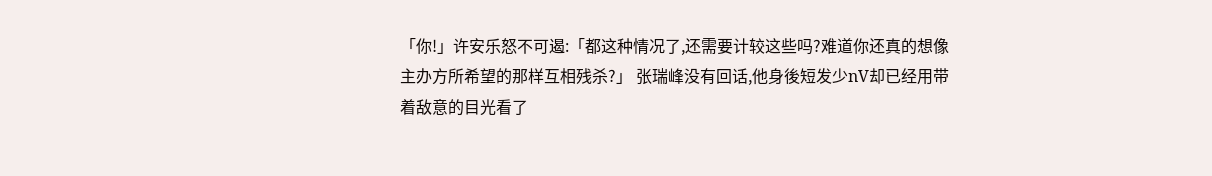「你!」许安乐怒不可遏:「都这种情况了,还需要计较这些吗?难道你还真的想像主办方所希望的那样互相残杀?」 张瑞峰没有回话,他身後短发少nV却已经用带着敌意的目光看了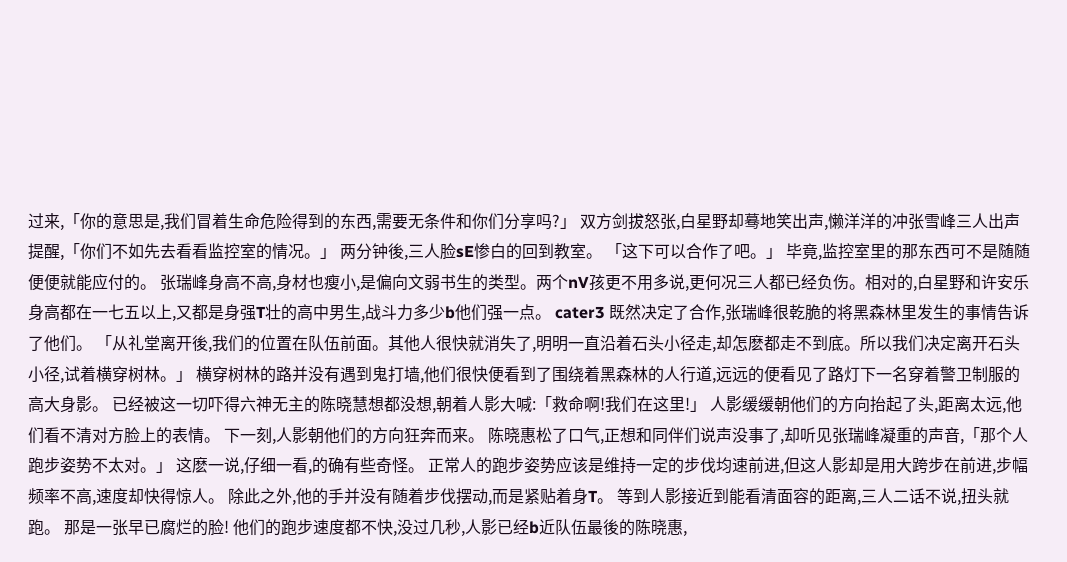过来,「你的意思是,我们冒着生命危险得到的东西,需要无条件和你们分享吗?」 双方剑拔怒张,白星野却蓦地笑出声,懒洋洋的冲张雪峰三人出声提醒,「你们不如先去看看监控室的情况。」 两分钟後,三人脸sE惨白的回到教室。 「这下可以合作了吧。」 毕竟,监控室里的那东西可不是随随便便就能应付的。 张瑞峰身高不高,身材也瘦小,是偏向文弱书生的类型。两个nV孩更不用多说,更何况三人都已经负伤。相对的,白星野和许安乐身高都在一七五以上,又都是身强T壮的高中男生,战斗力多少b他们强一点。 cater3 既然决定了合作,张瑞峰很乾脆的将黑森林里发生的事情告诉了他们。 「从礼堂离开後,我们的位置在队伍前面。其他人很快就消失了,明明一直沿着石头小径走,却怎麽都走不到底。所以我们决定离开石头小径,试着横穿树林。」 横穿树林的路并没有遇到鬼打墙,他们很快便看到了围绕着黑森林的人行道,远远的便看见了路灯下一名穿着警卫制服的高大身影。 已经被这一切吓得六神无主的陈晓慧想都没想,朝着人影大喊:「救命啊!我们在这里!」 人影缓缓朝他们的方向抬起了头,距离太远,他们看不清对方脸上的表情。 下一刻,人影朝他们的方向狂奔而来。 陈晓惠松了口气,正想和同伴们说声没事了,却听见张瑞峰凝重的声音,「那个人跑步姿势不太对。」 这麽一说,仔细一看,的确有些奇怪。 正常人的跑步姿势应该是维持一定的步伐均速前进,但这人影却是用大跨步在前进,步幅频率不高,速度却快得惊人。 除此之外,他的手并没有随着步伐摆动,而是紧贴着身T。 等到人影接近到能看清面容的距离,三人二话不说,扭头就跑。 那是一张早已腐烂的脸! 他们的跑步速度都不快,没过几秒,人影已经b近队伍最後的陈晓惠,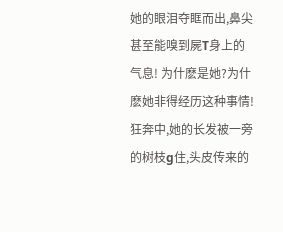她的眼泪夺眶而出,鼻尖甚至能嗅到屍T身上的气息! 为什麽是她?为什麽她非得经历这种事情! 狂奔中,她的长发被一旁的树枝g住,头皮传来的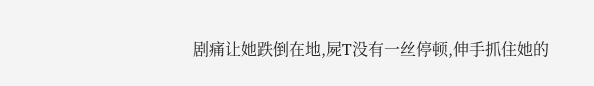剧痛让她跌倒在地,屍T没有一丝停顿,伸手抓住她的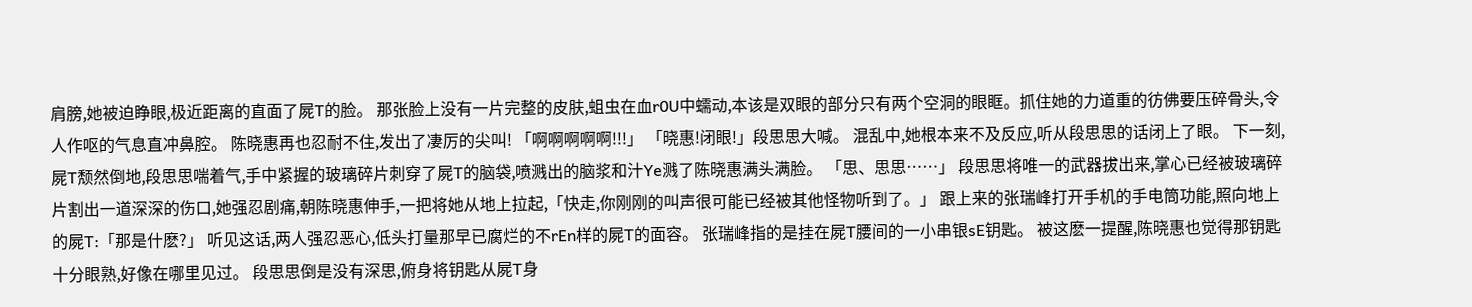肩膀,她被迫睁眼,极近距离的直面了屍T的脸。 那张脸上没有一片完整的皮肤,蛆虫在血r0U中蠕动,本该是双眼的部分只有两个空洞的眼眶。抓住她的力道重的彷佛要压碎骨头,令人作呕的气息直冲鼻腔。 陈晓惠再也忍耐不住,发出了凄厉的尖叫! 「啊啊啊啊啊!!!」 「晓惠!闭眼!」段思思大喊。 混乱中,她根本来不及反应,听从段思思的话闭上了眼。 下一刻,屍T颓然倒地,段思思喘着气,手中紧握的玻璃碎片刺穿了屍T的脑袋,喷溅出的脑浆和汁Ye溅了陈晓惠满头满脸。 「思、思思……」 段思思将唯一的武器拔出来,掌心已经被玻璃碎片割出一道深深的伤口,她强忍剧痛,朝陈晓惠伸手,一把将她从地上拉起,「快走,你刚刚的叫声很可能已经被其他怪物听到了。」 跟上来的张瑞峰打开手机的手电筒功能,照向地上的屍T:「那是什麽?」 听见这话,两人强忍恶心,低头打量那早已腐烂的不rEn样的屍T的面容。 张瑞峰指的是挂在屍T腰间的一小串银sE钥匙。 被这麽一提醒,陈晓惠也觉得那钥匙十分眼熟,好像在哪里见过。 段思思倒是没有深思,俯身将钥匙从屍T身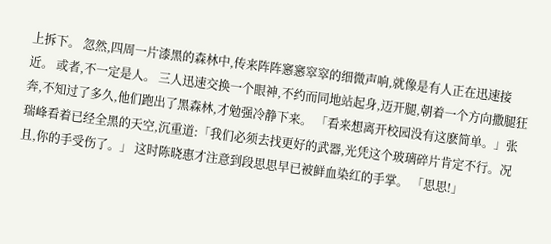上拆下。 忽然,四周一片漆黑的森林中,传来阵阵窸窸窣窣的细微声响,就像是有人正在迅速接近。 或者,不一定是人。 三人迅速交换一个眼神,不约而同地站起身,迈开腿,朝着一个方向撒腿狂奔,不知过了多久,他们跑出了黑森林,才勉强冷静下来。 「看来想离开校园没有这麽简单。」张瑞峰看着已经全黑的天空,沉重道:「我们必须去找更好的武器,光凭这个玻璃碎片肯定不行。况且,你的手受伤了。」 这时陈晓惠才注意到段思思早已被鲜血染红的手掌。 「思思!」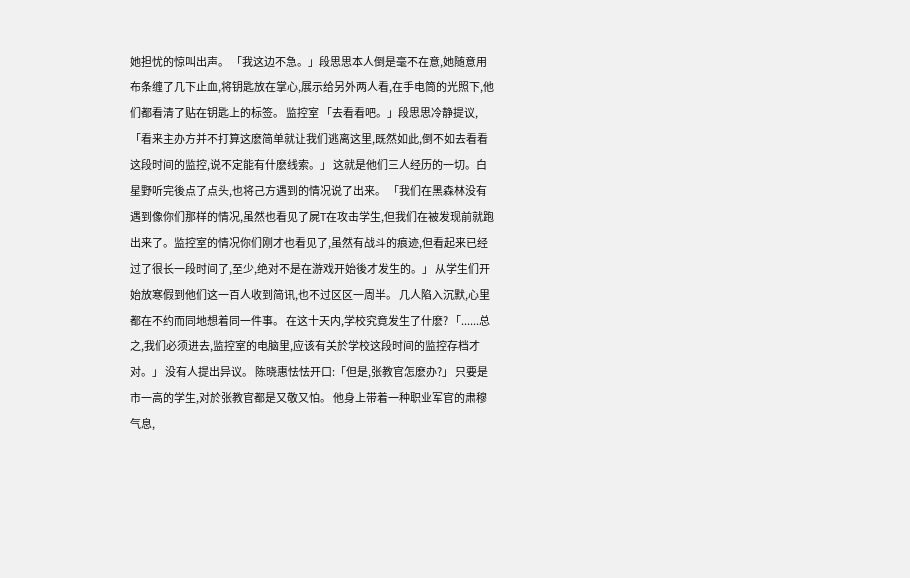她担忧的惊叫出声。 「我这边不急。」段思思本人倒是毫不在意,她随意用布条缠了几下止血,将钥匙放在掌心,展示给另外两人看,在手电筒的光照下,他们都看清了贴在钥匙上的标签。 监控室 「去看看吧。」段思思冷静提议,「看来主办方并不打算这麽简单就让我们逃离这里,既然如此,倒不如去看看这段时间的监控,说不定能有什麽线索。」 这就是他们三人经历的一切。白星野听完後点了点头,也将己方遇到的情况说了出来。 「我们在黑森林没有遇到像你们那样的情况,虽然也看见了屍T在攻击学生,但我们在被发现前就跑出来了。监控室的情况你们刚才也看见了,虽然有战斗的痕迹,但看起来已经过了很长一段时间了,至少,绝对不是在游戏开始後才发生的。」 从学生们开始放寒假到他们这一百人收到简讯,也不过区区一周半。 几人陷入沉默,心里都在不约而同地想着同一件事。 在这十天内,学校究竟发生了什麽? 「......总之,我们必须进去,监控室的电脑里,应该有关於学校这段时间的监控存档才对。」 没有人提出异议。 陈晓惠怯怯开口:「但是,张教官怎麽办?」 只要是市一高的学生,对於张教官都是又敬又怕。 他身上带着一种职业军官的肃穆气息,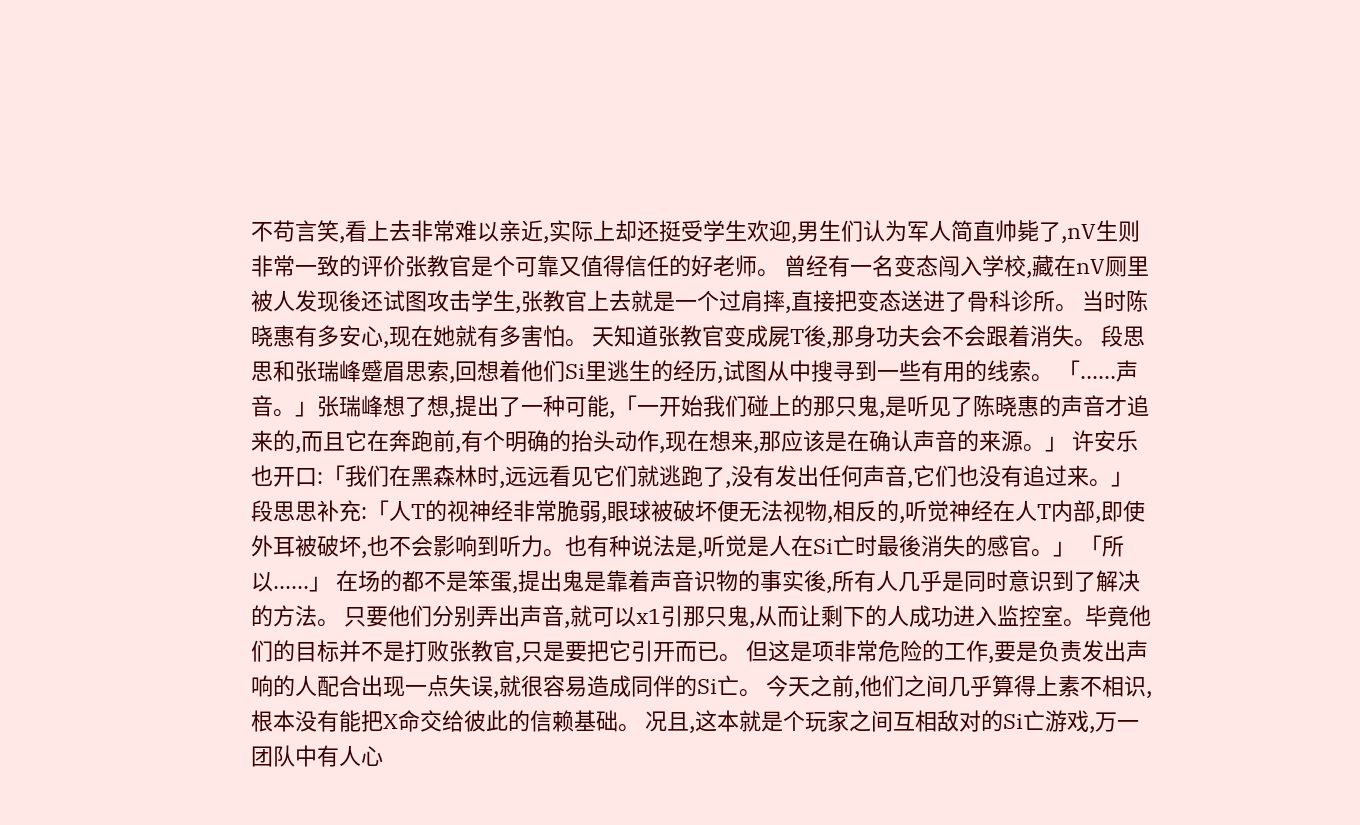不苟言笑,看上去非常难以亲近,实际上却还挺受学生欢迎,男生们认为军人简直帅毙了,nV生则非常一致的评价张教官是个可靠又值得信任的好老师。 曾经有一名变态闯入学校,藏在nV厕里被人发现後还试图攻击学生,张教官上去就是一个过肩摔,直接把变态送进了骨科诊所。 当时陈晓惠有多安心,现在她就有多害怕。 天知道张教官变成屍T後,那身功夫会不会跟着消失。 段思思和张瑞峰蹙眉思索,回想着他们Si里逃生的经历,试图从中搜寻到一些有用的线索。 「......声音。」张瑞峰想了想,提出了一种可能,「一开始我们碰上的那只鬼,是听见了陈晓惠的声音才追来的,而且它在奔跑前,有个明确的抬头动作,现在想来,那应该是在确认声音的来源。」 许安乐也开口:「我们在黑森林时,远远看见它们就逃跑了,没有发出任何声音,它们也没有追过来。」 段思思补充:「人T的视神经非常脆弱,眼球被破坏便无法视物,相反的,听觉神经在人T内部,即使外耳被破坏,也不会影响到听力。也有种说法是,听觉是人在Si亡时最後消失的感官。」 「所以......」 在场的都不是笨蛋,提出鬼是靠着声音识物的事实後,所有人几乎是同时意识到了解决的方法。 只要他们分别弄出声音,就可以x1引那只鬼,从而让剩下的人成功进入监控室。毕竟他们的目标并不是打败张教官,只是要把它引开而已。 但这是项非常危险的工作,要是负责发出声响的人配合出现一点失误,就很容易造成同伴的Si亡。 今天之前,他们之间几乎算得上素不相识,根本没有能把X命交给彼此的信赖基础。 况且,这本就是个玩家之间互相敌对的Si亡游戏,万一团队中有人心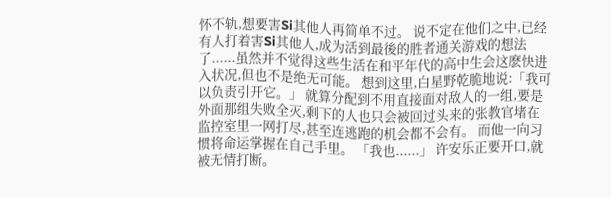怀不轨,想要害Si其他人再简单不过。 说不定在他们之中,已经有人打着害Si其他人,成为活到最後的胜者通关游戏的想法了......虽然并不觉得这些生活在和平年代的高中生会这麽快进入状况,但也不是绝无可能。 想到这里,白星野乾脆地说:「我可以负责引开它。」 就算分配到不用直接面对敌人的一组,要是外面那组失败全灭,剩下的人也只会被回过头来的张教官堵在监控室里一网打尽,甚至连逃跑的机会都不会有。 而他一向习惯将命运掌握在自己手里。 「我也......」 许安乐正要开口,就被无情打断。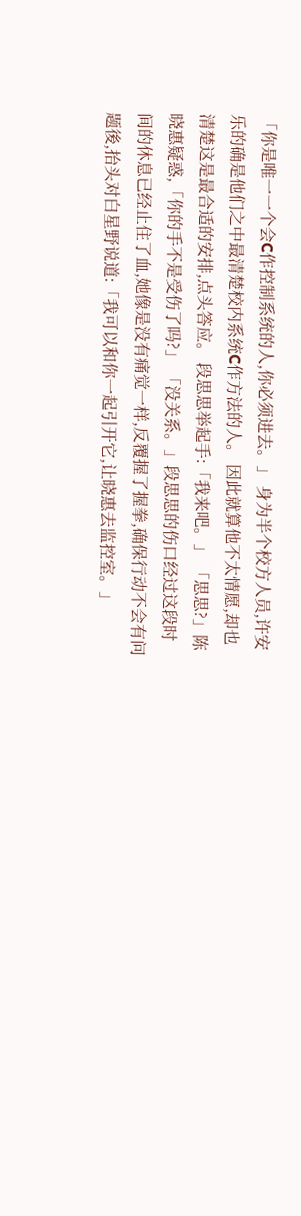「你是唯一一个会C作控制系统的人,你必须进去。」 身为半个校方人员,许安乐的确是他们之中最清楚校内系统C作方法的人。 因此就算他不太情愿,却也清楚这是最合适的安排,点头答应。 段思思举起手:「我来吧。」 「思思?」陈晓惠疑惑,「你的手不是受伤了吗?」 「没关系。」段思思的伤口经过这段时间的休息已经止住了血,她像是没有痛觉一样,反覆握了握拳,确保行动不会有问题後,抬头对白星野说道:「我可以和你一起引开它,让晓惠去监控室。」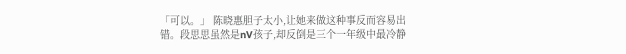「可以。」 陈晓惠胆子太小,让她来做这种事反而容易出错。段思思虽然是nV孩子,却反倒是三个一年级中最冷静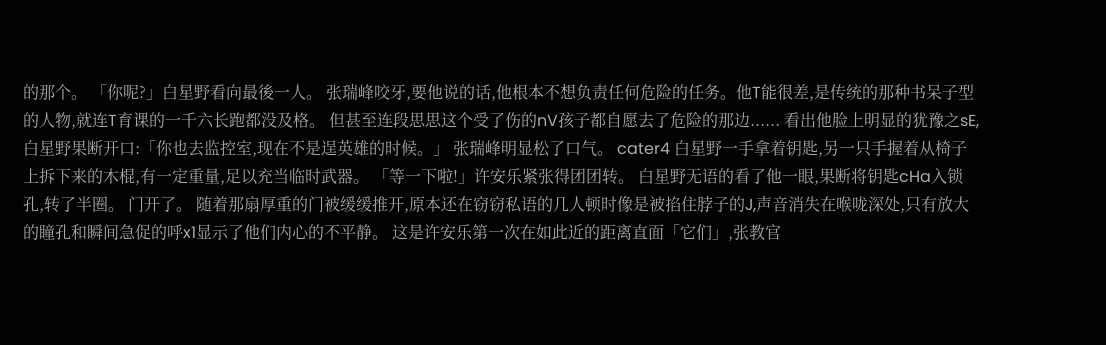的那个。 「你呢?」白星野看向最後一人。 张瑞峰咬牙,要他说的话,他根本不想负责任何危险的任务。他T能很差,是传统的那种书呆子型的人物,就连T育课的一千六长跑都没及格。 但甚至连段思思这个受了伤的nV孩子都自愿去了危险的那边...... 看出他脸上明显的犹豫之sE,白星野果断开口:「你也去监控室,现在不是逞英雄的时候。」 张瑞峰明显松了口气。 cater4 白星野一手拿着钥匙,另一只手握着从椅子上拆下来的木棍,有一定重量,足以充当临时武器。 「等一下啦!」许安乐紧张得团团转。 白星野无语的看了他一眼,果断将钥匙cHa入锁孔,转了半圈。 门开了。 随着那扇厚重的门被缓缓推开,原本还在窃窃私语的几人顿时像是被掐住脖子的J,声音消失在喉咙深处,只有放大的瞳孔和瞬间急促的呼x1显示了他们内心的不平静。 这是许安乐第一次在如此近的距离直面「它们」,张教官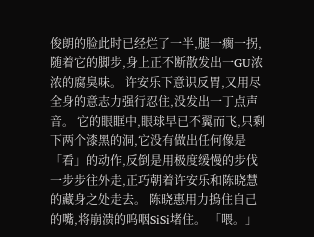俊朗的脸此时已经烂了一半,腿一瘸一拐,随着它的脚步,身上正不断散发出一GU浓浓的腐臭味。 许安乐下意识反胃,又用尽全身的意志力强行忍住,没发出一丁点声音。 它的眼眶中,眼球早已不翼而飞,只剩下两个漆黑的洞,它没有做出任何像是「看」的动作,反倒是用极度缓慢的步伐一步步往外走,正巧朝着许安乐和陈晓慧的藏身之处走去。 陈晓惠用力摀住自己的嘴,将崩溃的呜咽SiSi堵住。 「喂。」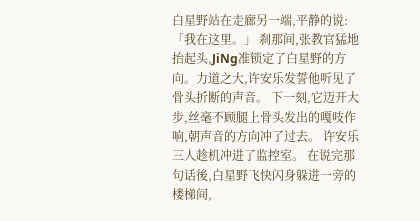白星野站在走廊另一端,平静的说:「我在这里。」 刹那间,张教官猛地抬起头,JiNg准锁定了白星野的方向。力道之大,许安乐发誓他听见了骨头折断的声音。 下一刻,它迈开大步,丝毫不顾腿上骨头发出的嘎吱作响,朝声音的方向冲了过去。 许安乐三人趁机冲进了监控室。 在说完那句话後,白星野飞快闪身躲进一旁的楼梯间,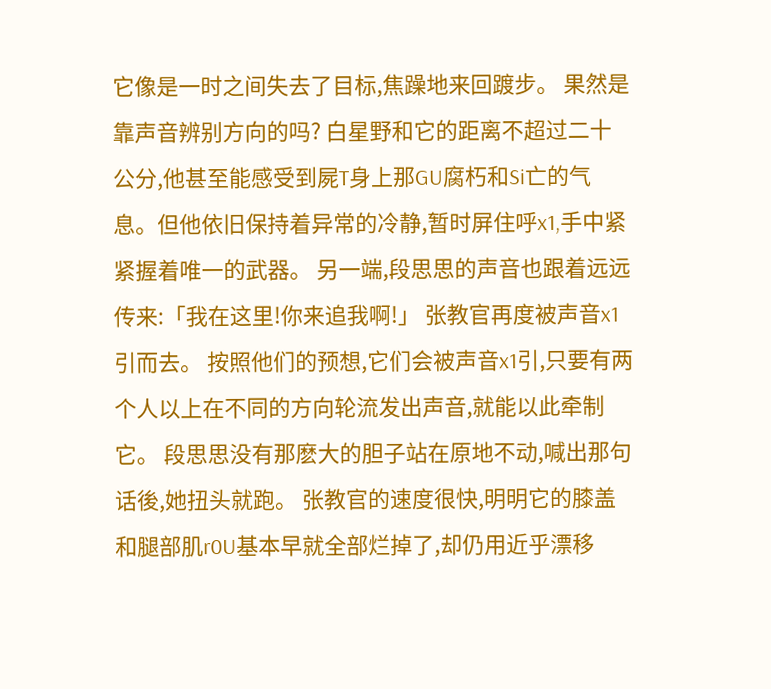它像是一时之间失去了目标,焦躁地来回踱步。 果然是靠声音辨别方向的吗? 白星野和它的距离不超过二十公分,他甚至能感受到屍T身上那GU腐朽和Si亡的气息。但他依旧保持着异常的冷静,暂时屏住呼x1,手中紧紧握着唯一的武器。 另一端,段思思的声音也跟着远远传来:「我在这里!你来追我啊!」 张教官再度被声音x1引而去。 按照他们的预想,它们会被声音x1引,只要有两个人以上在不同的方向轮流发出声音,就能以此牵制它。 段思思没有那麽大的胆子站在原地不动,喊出那句话後,她扭头就跑。 张教官的速度很快,明明它的膝盖和腿部肌r0U基本早就全部烂掉了,却仍用近乎漂移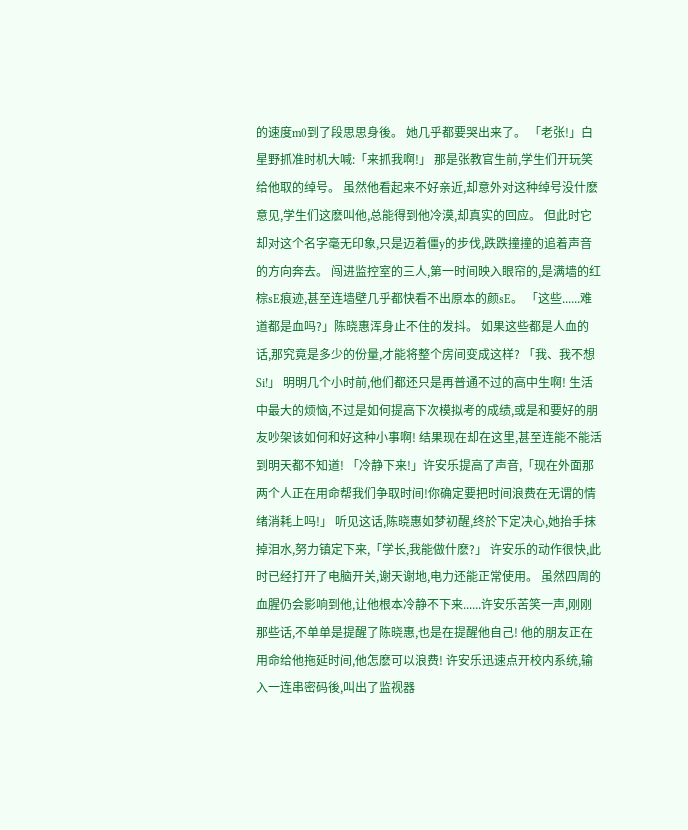的速度m0到了段思思身後。 她几乎都要哭出来了。 「老张!」白星野抓准时机大喊:「来抓我啊!」 那是张教官生前,学生们开玩笑给他取的绰号。 虽然他看起来不好亲近,却意外对这种绰号没什麽意见,学生们这麽叫他,总能得到他冷漠,却真实的回应。 但此时它却对这个名字毫无印象,只是迈着僵y的步伐,跌跌撞撞的追着声音的方向奔去。 闯进监控室的三人,第一时间映入眼帘的,是满墙的红棕sE痕迹,甚至连墙壁几乎都快看不出原本的颜sE。 「这些......难道都是血吗?」陈晓惠浑身止不住的发抖。 如果这些都是人血的话,那究竟是多少的份量,才能将整个房间变成这样? 「我、我不想Si!」 明明几个小时前,他们都还只是再普通不过的高中生啊! 生活中最大的烦恼,不过是如何提高下次模拟考的成绩,或是和要好的朋友吵架该如何和好这种小事啊! 结果现在却在这里,甚至连能不能活到明天都不知道! 「冷静下来!」许安乐提高了声音,「现在外面那两个人正在用命帮我们争取时间!你确定要把时间浪费在无谓的情绪消耗上吗!」 听见这话,陈晓惠如梦初醒,终於下定决心,她抬手抹掉泪水,努力镇定下来,「学长,我能做什麽?」 许安乐的动作很快,此时已经打开了电脑开关,谢天谢地,电力还能正常使用。 虽然四周的血腥仍会影响到他,让他根本冷静不下来......许安乐苦笑一声,刚刚那些话,不单单是提醒了陈晓惠,也是在提醒他自己! 他的朋友正在用命给他拖延时间,他怎麽可以浪费! 许安乐迅速点开校内系统,输入一连串密码後,叫出了监视器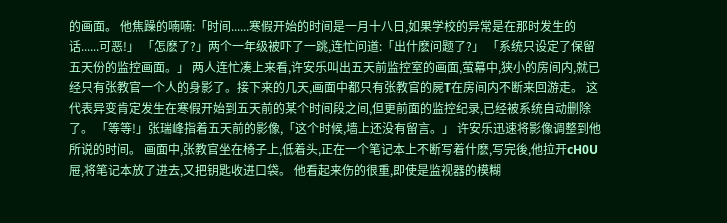的画面。 他焦躁的喃喃:「时间......寒假开始的时间是一月十八日,如果学校的异常是在那时发生的话......可恶!」 「怎麽了?」两个一年级被吓了一跳,连忙问道:「出什麽问题了?」 「系统只设定了保留五天份的监控画面。」 两人连忙凑上来看,许安乐叫出五天前监控室的画面,萤幕中,狭小的房间内,就已经只有张教官一个人的身影了。接下来的几天,画面中都只有张教官的屍T在房间内不断来回游走。 这代表异变肯定发生在寒假开始到五天前的某个时间段之间,但更前面的监控纪录,已经被系统自动删除了。 「等等!」张瑞峰指着五天前的影像,「这个时候,墙上还没有留言。」 许安乐迅速将影像调整到他所说的时间。 画面中,张教官坐在椅子上,低着头,正在一个笔记本上不断写着什麽,写完後,他拉开cH0U屉,将笔记本放了进去,又把钥匙收进口袋。 他看起来伤的很重,即使是监视器的模糊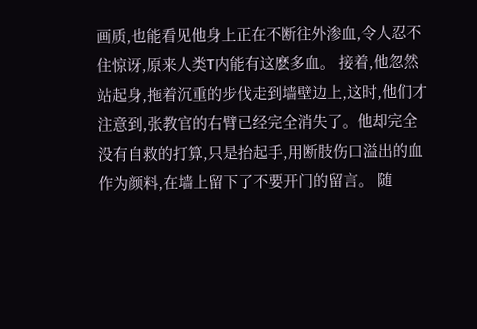画质,也能看见他身上正在不断往外渗血,令人忍不住惊讶,原来人类T内能有这麽多血。 接着,他忽然站起身,拖着沉重的步伐走到墙壁边上,这时,他们才注意到,张教官的右臂已经完全消失了。他却完全没有自救的打算,只是抬起手,用断肢伤口溢出的血作为颜料,在墙上留下了不要开门的留言。 随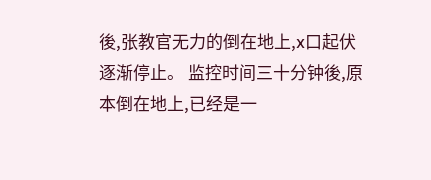後,张教官无力的倒在地上,x口起伏逐渐停止。 监控时间三十分钟後,原本倒在地上,已经是一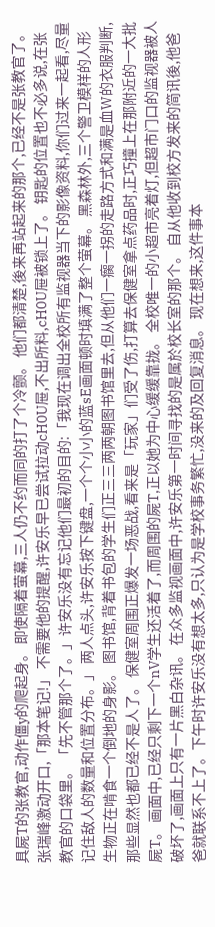具屍T的张教官,动作僵y的爬起身。 即使隔着萤幕,三人仍不约而同的打了个冷颤。 他们都清楚,後来再站起来的那个,已经不是张教官了。 张瑞峰激动开口,「那本笔记!」 不需要他的提醒,许安乐早已尝试拉动cH0U屉,不出所料,cH0U屉被锁上了。 钥匙的位置也不必多说,在张教官的口袋里。 「先不管那个了。」许安乐没有忘记他们最初的目的:「我现在调出全校所有监视器当下的影像资料,你们过来一起看,尽量记住敌人的数量和位置分布。」 两人点头,许安乐按下键盘,一个个小小的蓝sE画面顿时填满了整个萤幕。 黑森林外,三个警卫模样的人形生物正在啃食一个倒地的身影。 图书馆,背着书包的学生们正三三两两朝图书馆里去,但从他们一瘸一拐的走路方式和满是血W的衣服判断,那些显然也都已经不是人了。 保健室周围正爆发一场恶战,看来是「玩家」们受了伤,打算去保健室拿点药品时,正巧撞上在那附近的一大批屍T。 画面中,已经只剩下一个nV学生还活着了,而周围的屍T,正以她为中心缓缓靠拢。 全校唯一的小超市亮着灯,但超市门口的监视器被人破坏了,画面上只有一片黑白杂讯。 在众多监视画面中,许安乐第一时间寻找的是属於校长室的那个。 自从他收到校方发来的简讯後,他爸爸就联系不上了。下午时许安乐没有想太多,只认为是学校事务繁忙,没来的及回复消息。 现在想来,这件事本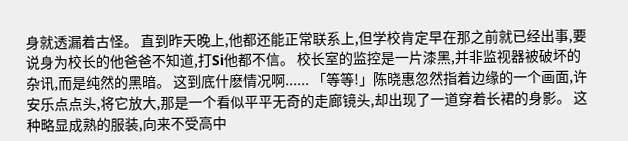身就透漏着古怪。 直到昨天晚上,他都还能正常联系上,但学校肯定早在那之前就已经出事,要说身为校长的他爸爸不知道,打Si他都不信。 校长室的监控是一片漆黑,并非监视器被破坏的杂讯,而是纯然的黑暗。 这到底什麽情况啊...... 「等等!」陈晓惠忽然指着边缘的一个画面,许安乐点点头,将它放大,那是一个看似平平无奇的走廊镜头,却出现了一道穿着长裙的身影。 这种略显成熟的服装,向来不受高中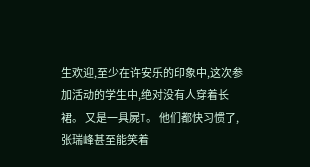生欢迎,至少在许安乐的印象中,这次参加活动的学生中,绝对没有人穿着长裙。 又是一具屍T。 他们都快习惯了,张瑞峰甚至能笑着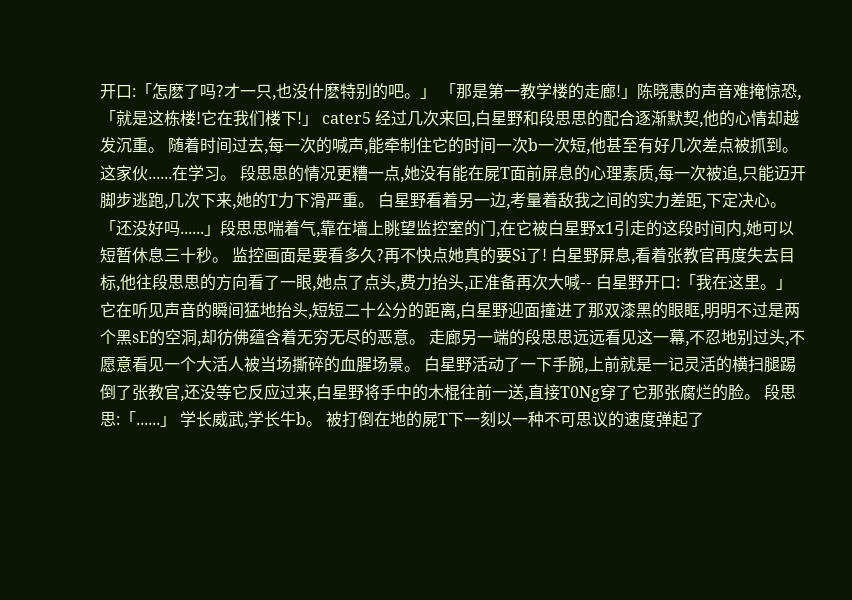开口:「怎麽了吗?才一只,也没什麽特别的吧。」 「那是第一教学楼的走廊!」陈晓惠的声音难掩惊恐,「就是这栋楼!它在我们楼下!」 cater5 经过几次来回,白星野和段思思的配合逐渐默契,他的心情却越发沉重。 随着时间过去,每一次的喊声,能牵制住它的时间一次b一次短,他甚至有好几次差点被抓到。 这家伙......在学习。 段思思的情况更糟一点,她没有能在屍T面前屏息的心理素质,每一次被追,只能迈开脚步逃跑,几次下来,她的T力下滑严重。 白星野看着另一边,考量着敌我之间的实力差距,下定决心。 「还没好吗......」段思思喘着气,靠在墙上眺望监控室的门,在它被白星野x1引走的这段时间内,她可以短暂休息三十秒。 监控画面是要看多久?再不快点她真的要Si了! 白星野屏息,看着张教官再度失去目标,他往段思思的方向看了一眼,她点了点头,费力抬头,正准备再次大喊-- 白星野开口:「我在这里。」 它在听见声音的瞬间猛地抬头,短短二十公分的距离,白星野迎面撞进了那双漆黑的眼眶,明明不过是两个黑sE的空洞,却彷佛蕴含着无穷无尽的恶意。 走廊另一端的段思思远远看见这一幕,不忍地别过头,不愿意看见一个大活人被当场撕碎的血腥场景。 白星野活动了一下手腕,上前就是一记灵活的横扫腿踢倒了张教官,还没等它反应过来,白星野将手中的木棍往前一送,直接T0Ng穿了它那张腐烂的脸。 段思思:「......」 学长威武,学长牛b。 被打倒在地的屍T下一刻以一种不可思议的速度弹起了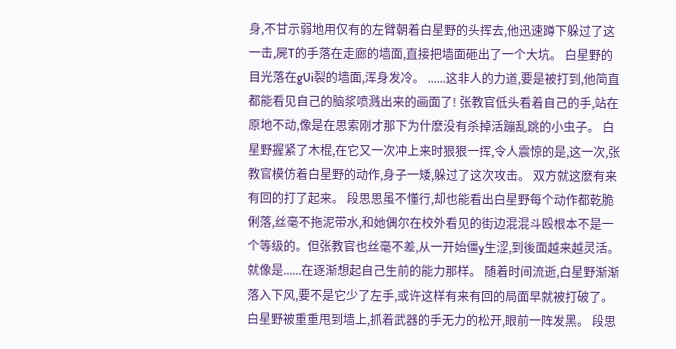身,不甘示弱地用仅有的左臂朝着白星野的头挥去,他迅速蹲下躲过了这一击,屍T的手落在走廊的墙面,直接把墙面砸出了一个大坑。 白星野的目光落在gUi裂的墙面,浑身发冷。 ......这非人的力道,要是被打到,他简直都能看见自己的脑浆喷溅出来的画面了! 张教官低头看着自己的手,站在原地不动,像是在思索刚才那下为什麽没有杀掉活蹦乱跳的小虫子。 白星野握紧了木棍,在它又一次冲上来时狠狠一挥,令人震惊的是,这一次,张教官模仿着白星野的动作,身子一矮,躲过了这次攻击。 双方就这麽有来有回的打了起来。 段思思虽不懂行,却也能看出白星野每个动作都乾脆俐落,丝毫不拖泥带水,和她偶尔在校外看见的街边混混斗殴根本不是一个等级的。但张教官也丝毫不差,从一开始僵y生涩,到後面越来越灵活。 就像是......在逐渐想起自己生前的能力那样。 随着时间流逝,白星野渐渐落入下风,要不是它少了左手,或许这样有来有回的局面早就被打破了。 白星野被重重甩到墙上,抓着武器的手无力的松开,眼前一阵发黑。 段思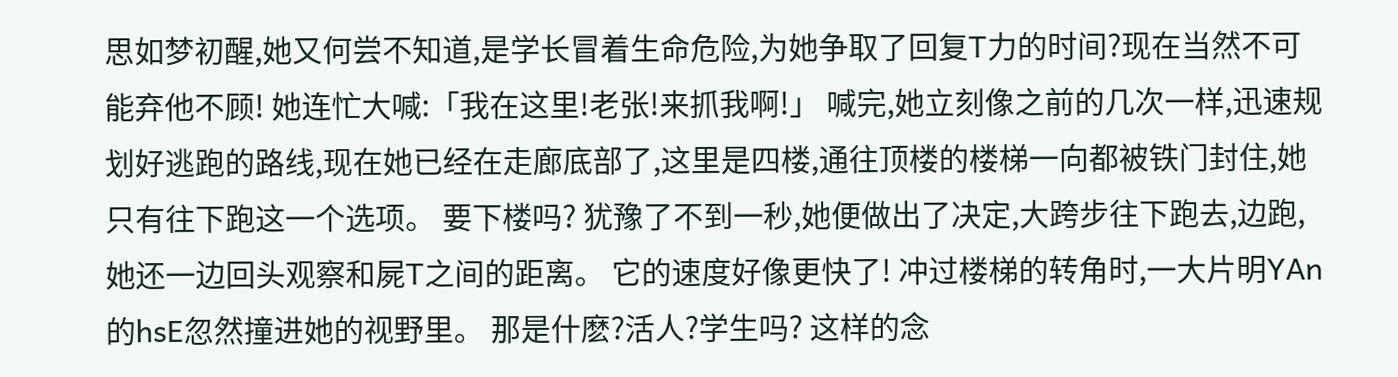思如梦初醒,她又何尝不知道,是学长冒着生命危险,为她争取了回复T力的时间?现在当然不可能弃他不顾! 她连忙大喊:「我在这里!老张!来抓我啊!」 喊完,她立刻像之前的几次一样,迅速规划好逃跑的路线,现在她已经在走廊底部了,这里是四楼,通往顶楼的楼梯一向都被铁门封住,她只有往下跑这一个选项。 要下楼吗? 犹豫了不到一秒,她便做出了决定,大跨步往下跑去,边跑,她还一边回头观察和屍T之间的距离。 它的速度好像更快了! 冲过楼梯的转角时,一大片明YAn的hsE忽然撞进她的视野里。 那是什麽?活人?学生吗? 这样的念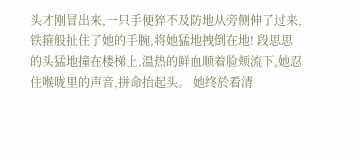头才刚冒出来,一只手便猝不及防地从旁侧伸了过来,铁箍般扯住了她的手腕,将她猛地拽倒在地! 段思思的头猛地撞在楼梯上,温热的鲜血顺着脸颊流下,她忍住喉咙里的声音,拼命抬起头。 她终於看清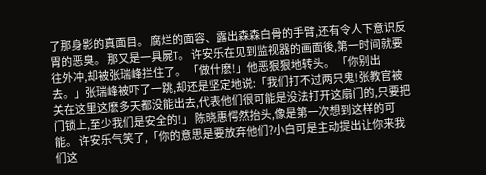了那身影的真面目。 腐烂的面容、露出森森白骨的手臂,还有令人下意识反胃的恶臭。 那又是一具屍T。 许安乐在见到监视器的画面後,第一时间就要往外冲,却被张瑞峰拦住了。 「做什麽!」他恶狠狠地转头。 「你别出去。」张瑞峰被吓了一跳,却还是坚定地说:「我们打不过两只鬼!张教官被关在这里这麽多天都没能出去,代表他们很可能是没法打开这扇门的,只要把门锁上,至少我们是安全的!」 陈晓惠愕然抬头,像是第一次想到这样的可能。 许安乐气笑了,「你的意思是要放弃他们?小白可是主动提出让你来我们这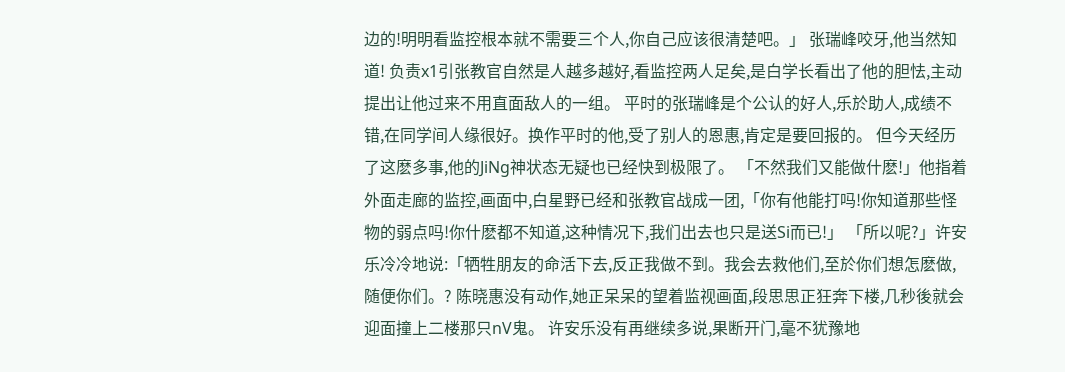边的!明明看监控根本就不需要三个人,你自己应该很清楚吧。」 张瑞峰咬牙,他当然知道! 负责x1引张教官自然是人越多越好,看监控两人足矣,是白学长看出了他的胆怯,主动提出让他过来不用直面敌人的一组。 平时的张瑞峰是个公认的好人,乐於助人,成绩不错,在同学间人缘很好。换作平时的他,受了别人的恩惠,肯定是要回报的。 但今天经历了这麽多事,他的JiNg神状态无疑也已经快到极限了。 「不然我们又能做什麽!」他指着外面走廊的监控,画面中,白星野已经和张教官战成一团,「你有他能打吗!你知道那些怪物的弱点吗!你什麽都不知道,这种情况下,我们出去也只是送Si而已!」 「所以呢?」许安乐冷冷地说:「牺牲朋友的命活下去,反正我做不到。我会去救他们,至於你们想怎麽做,随便你们。? 陈晓惠没有动作,她正呆呆的望着监视画面,段思思正狂奔下楼,几秒後就会迎面撞上二楼那只nV鬼。 许安乐没有再继续多说,果断开门,毫不犹豫地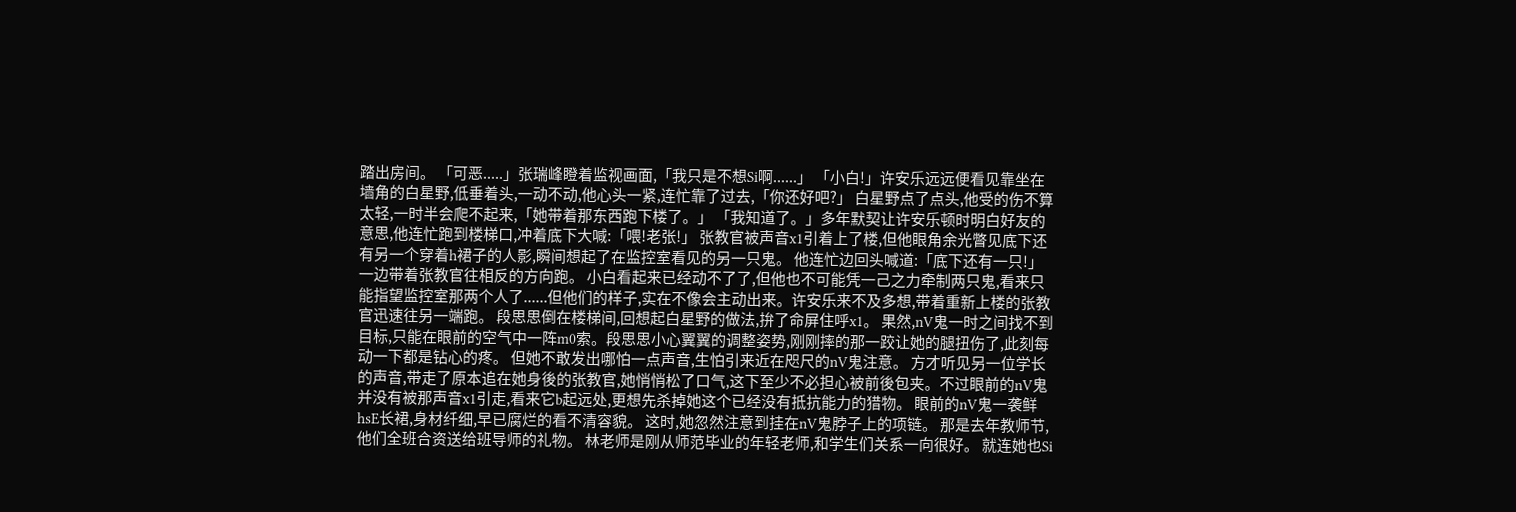踏出房间。 「可恶.....」张瑞峰瞪着监视画面,「我只是不想Si啊......」 「小白!」许安乐远远便看见靠坐在墙角的白星野,低垂着头,一动不动,他心头一紧,连忙靠了过去,「你还好吧?」 白星野点了点头,他受的伤不算太轻,一时半会爬不起来,「她带着那东西跑下楼了。」 「我知道了。」多年默契让许安乐顿时明白好友的意思,他连忙跑到楼梯口,冲着底下大喊:「喂!老张!」 张教官被声音x1引着上了楼,但他眼角余光瞥见底下还有另一个穿着h裙子的人影,瞬间想起了在监控室看见的另一只鬼。 他连忙边回头喊道:「底下还有一只!」一边带着张教官往相反的方向跑。 小白看起来已经动不了了,但他也不可能凭一己之力牵制两只鬼,看来只能指望监控室那两个人了......但他们的样子,实在不像会主动出来。许安乐来不及多想,带着重新上楼的张教官迅速往另一端跑。 段思思倒在楼梯间,回想起白星野的做法,拚了命屏住呼x1。 果然,nV鬼一时之间找不到目标,只能在眼前的空气中一阵m0索。段思思小心翼翼的调整姿势,刚刚摔的那一跤让她的腿扭伤了,此刻每动一下都是钻心的疼。 但她不敢发出哪怕一点声音,生怕引来近在咫尺的nV鬼注意。 方才听见另一位学长的声音,带走了原本追在她身後的张教官,她悄悄松了口气,这下至少不必担心被前後包夹。不过眼前的nV鬼并没有被那声音x1引走,看来它b起远处,更想先杀掉她这个已经没有抵抗能力的猎物。 眼前的nV鬼一袭鲜hsE长裙,身材纤细,早已腐烂的看不清容貌。 这时,她忽然注意到挂在nV鬼脖子上的项链。 那是去年教师节,他们全班合资送给班导师的礼物。 林老师是刚从师范毕业的年轻老师,和学生们关系一向很好。 就连她也Si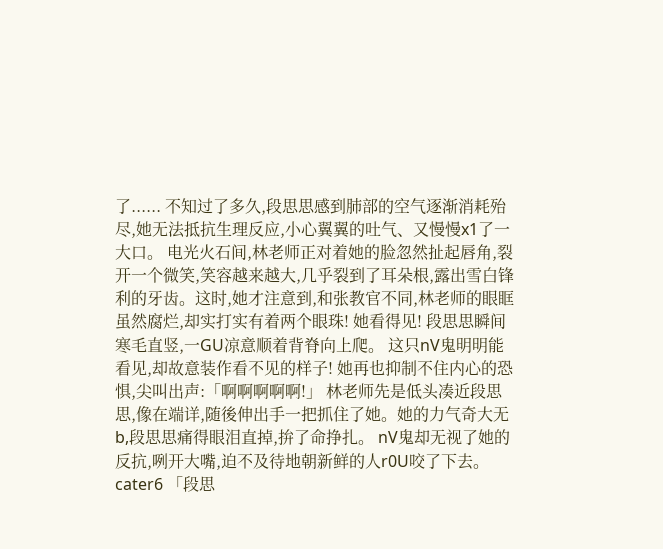了...... 不知过了多久,段思思感到肺部的空气逐渐消耗殆尽,她无法抵抗生理反应,小心翼翼的吐气、又慢慢x1了一大口。 电光火石间,林老师正对着她的脸忽然扯起唇角,裂开一个微笑,笑容越来越大,几乎裂到了耳朵根,露出雪白锋利的牙齿。这时,她才注意到,和张教官不同,林老师的眼眶虽然腐烂,却实打实有着两个眼珠! 她看得见! 段思思瞬间寒毛直竖,一GU凉意顺着背脊向上爬。 这只nV鬼明明能看见,却故意装作看不见的样子! 她再也抑制不住内心的恐惧,尖叫出声:「啊啊啊啊啊!」 林老师先是低头凑近段思思,像在端详,随後伸出手一把抓住了她。她的力气奇大无b,段思思痛得眼泪直掉,拚了命挣扎。 nV鬼却无视了她的反抗,咧开大嘴,迫不及待地朝新鲜的人r0U咬了下去。 cater6 「段思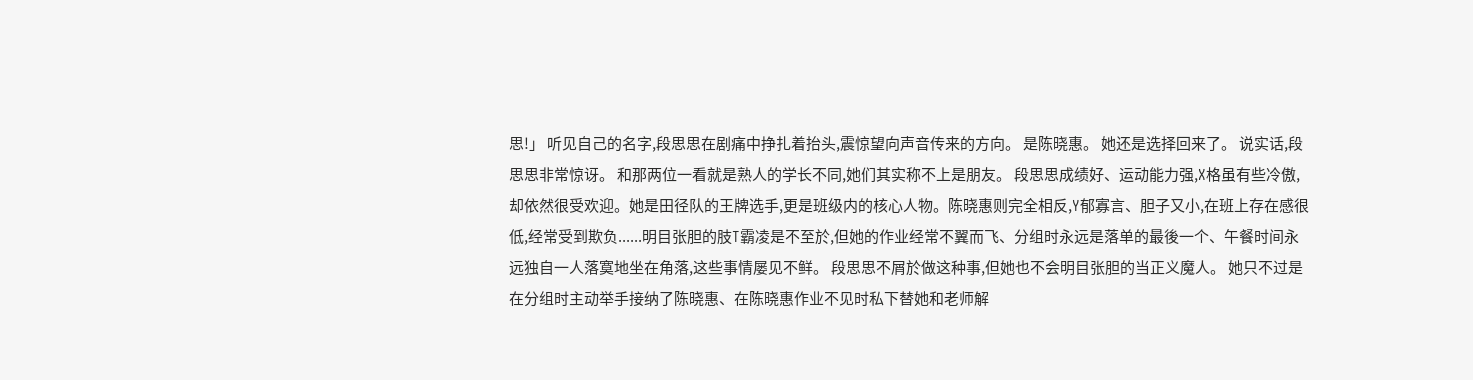思!」 听见自己的名字,段思思在剧痛中挣扎着抬头,震惊望向声音传来的方向。 是陈晓惠。 她还是选择回来了。 说实话,段思思非常惊讶。 和那两位一看就是熟人的学长不同,她们其实称不上是朋友。 段思思成绩好、运动能力强,X格虽有些冷傲,却依然很受欢迎。她是田径队的王牌选手,更是班级内的核心人物。陈晓惠则完全相反,Y郁寡言、胆子又小,在班上存在感很低,经常受到欺负......明目张胆的肢T霸凌是不至於,但她的作业经常不翼而飞、分组时永远是落单的最後一个、午餐时间永远独自一人落寞地坐在角落,这些事情屡见不鲜。 段思思不屑於做这种事,但她也不会明目张胆的当正义魔人。 她只不过是在分组时主动举手接纳了陈晓惠、在陈晓惠作业不见时私下替她和老师解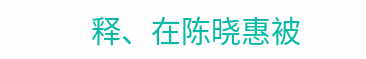释、在陈晓惠被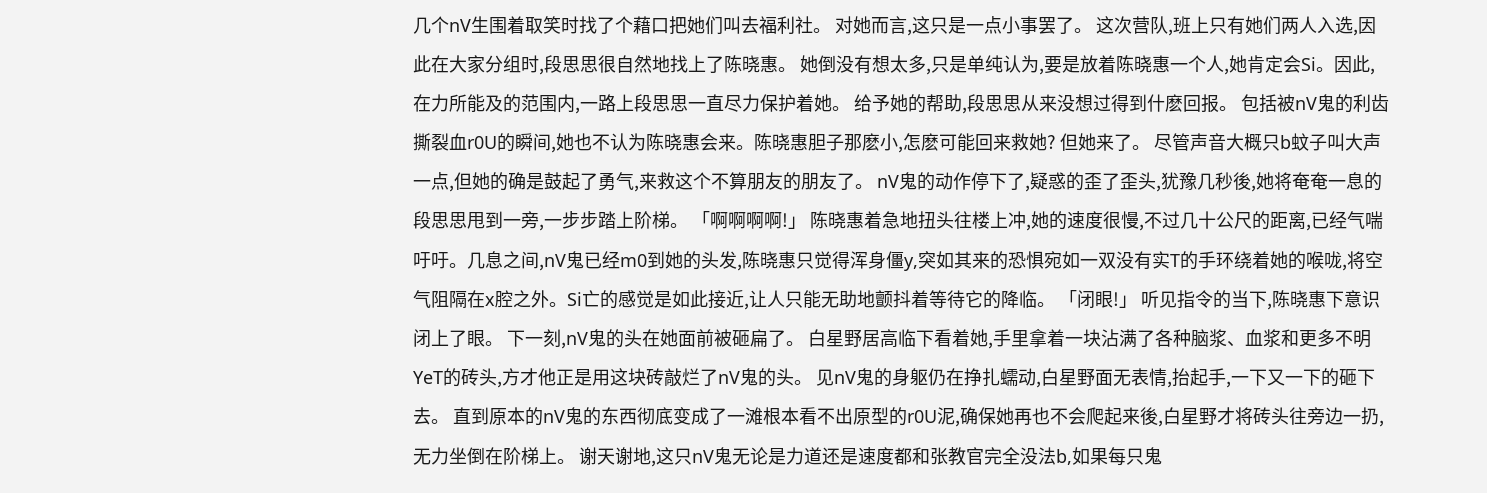几个nV生围着取笑时找了个藉口把她们叫去福利社。 对她而言,这只是一点小事罢了。 这次营队,班上只有她们两人入选,因此在大家分组时,段思思很自然地找上了陈晓惠。 她倒没有想太多,只是单纯认为,要是放着陈晓惠一个人,她肯定会Si。因此,在力所能及的范围内,一路上段思思一直尽力保护着她。 给予她的帮助,段思思从来没想过得到什麽回报。 包括被nV鬼的利齿撕裂血r0U的瞬间,她也不认为陈晓惠会来。陈晓惠胆子那麽小,怎麽可能回来救她? 但她来了。 尽管声音大概只b蚊子叫大声一点,但她的确是鼓起了勇气,来救这个不算朋友的朋友了。 nV鬼的动作停下了,疑惑的歪了歪头,犹豫几秒後,她将奄奄一息的段思思甩到一旁,一步步踏上阶梯。 「啊啊啊啊!」 陈晓惠着急地扭头往楼上冲,她的速度很慢,不过几十公尺的距离,已经气喘吁吁。几息之间,nV鬼已经m0到她的头发,陈晓惠只觉得浑身僵y,突如其来的恐惧宛如一双没有实T的手环绕着她的喉咙,将空气阻隔在x腔之外。Si亡的感觉是如此接近,让人只能无助地颤抖着等待它的降临。 「闭眼!」 听见指令的当下,陈晓惠下意识闭上了眼。 下一刻,nV鬼的头在她面前被砸扁了。 白星野居高临下看着她,手里拿着一块沾满了各种脑浆、血浆和更多不明YeT的砖头,方才他正是用这块砖敲烂了nV鬼的头。 见nV鬼的身躯仍在挣扎蠕动,白星野面无表情,抬起手,一下又一下的砸下去。 直到原本的nV鬼的东西彻底变成了一滩根本看不出原型的r0U泥,确保她再也不会爬起来後,白星野才将砖头往旁边一扔,无力坐倒在阶梯上。 谢天谢地,这只nV鬼无论是力道还是速度都和张教官完全没法b,如果每只鬼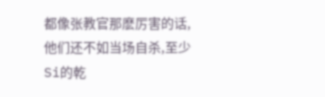都像张教官那麽厉害的话,他们还不如当场自杀,至少Si的乾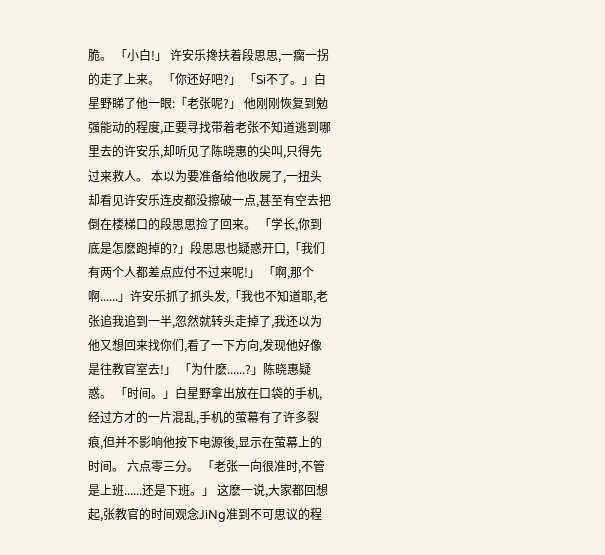脆。 「小白!」 许安乐搀扶着段思思,一瘸一拐的走了上来。 「你还好吧?」 「Si不了。」白星野睇了他一眼:「老张呢?」 他刚刚恢复到勉强能动的程度,正要寻找带着老张不知道逃到哪里去的许安乐,却听见了陈晓惠的尖叫,只得先过来救人。 本以为要准备给他收屍了,一扭头却看见许安乐连皮都没擦破一点,甚至有空去把倒在楼梯口的段思思捡了回来。 「学长,你到底是怎麽跑掉的?」段思思也疑惑开口,「我们有两个人都差点应付不过来呢!」 「啊,那个啊......」许安乐抓了抓头发,「我也不知道耶,老张追我追到一半,忽然就转头走掉了,我还以为他又想回来找你们,看了一下方向,发现他好像是往教官室去!」 「为什麽......?」陈晓惠疑惑。 「时间。」白星野拿出放在口袋的手机,经过方才的一片混乱,手机的萤幕有了许多裂痕,但并不影响他按下电源後,显示在萤幕上的时间。 六点零三分。 「老张一向很准时,不管是上班......还是下班。」 这麽一说,大家都回想起,张教官的时间观念JiNg准到不可思议的程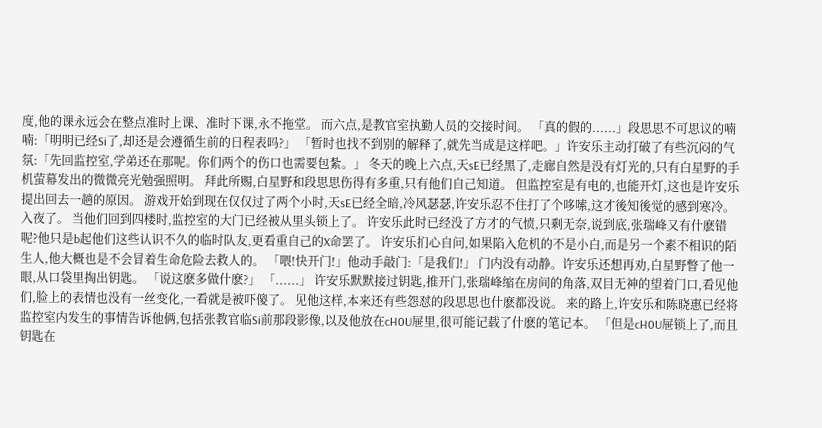度,他的课永远会在整点准时上课、准时下课,永不拖堂。 而六点,是教官室执勤人员的交接时间。 「真的假的......」段思思不可思议的喃喃:「明明已经Si了,却还是会遵循生前的日程表吗?」 「暂时也找不到别的解释了,就先当成是这样吧。」许安乐主动打破了有些沉闷的气氛:「先回监控室,学弟还在那呢。你们两个的伤口也需要包紮。」 冬天的晚上六点,天sE已经黑了,走廊自然是没有灯光的,只有白星野的手机萤幕发出的微微亮光勉强照明。 拜此所赐,白星野和段思思伤得有多重,只有他们自己知道。 但监控室是有电的,也能开灯,这也是许安乐提出回去一趟的原因。 游戏开始到现在仅仅过了两个小时,天sE已经全暗,冷风瑟瑟,许安乐忍不住打了个哆嗦,这才後知後觉的感到寒冷。 入夜了。 当他们回到四楼时,监控室的大门已经被从里头锁上了。 许安乐此时已经没了方才的气愤,只剩无奈,说到底,张瑞峰又有什麽错呢?他只是b起他们这些认识不久的临时队友,更看重自己的X命罢了。 许安乐扪心自问,如果陷入危机的不是小白,而是另一个素不相识的陌生人,他大概也是不会冒着生命危险去救人的。 「喂!快开门!」他动手敲门:「是我们!」 门内没有动静。许安乐还想再劝,白星野瞥了他一眼,从口袋里掏出钥匙。 「说这麽多做什麽?」 「......」 许安乐默默接过钥匙,推开门,张瑞峰缩在房间的角落,双目无神的望着门口,看见他们,脸上的表情也没有一丝变化,一看就是被吓傻了。 见他这样,本来还有些怨怼的段思思也什麽都没说。 来的路上,许安乐和陈晓惠已经将监控室内发生的事情告诉他俩,包括张教官临Si前那段影像,以及他放在cH0U屉里,很可能记载了什麽的笔记本。 「但是cH0U屉锁上了,而且钥匙在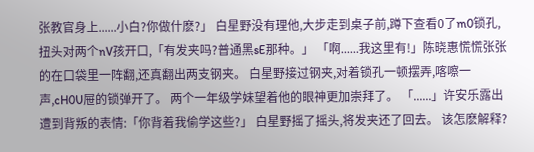张教官身上......小白?你做什麽?」 白星野没有理他,大步走到桌子前,蹲下查看0了m0锁孔,扭头对两个nV孩开口,「有发夹吗?普通黑sE那种。」 「啊......我这里有!」陈晓惠慌慌张张的在口袋里一阵翻,还真翻出两支钢夹。 白星野接过钢夹,对着锁孔一顿摆弄,喀嚓一声,cH0U屉的锁弹开了。 两个一年级学妹望着他的眼神更加崇拜了。 「......」许安乐露出遭到背叛的表情:「你背着我偷学这些?」 白星野摇了摇头,将发夹还了回去。 该怎麽解释?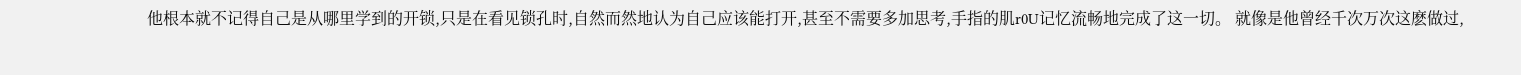他根本就不记得自己是从哪里学到的开锁,只是在看见锁孔时,自然而然地认为自己应该能打开,甚至不需要多加思考,手指的肌r0U记忆流畅地完成了这一切。 就像是他曾经千次万次这麽做过,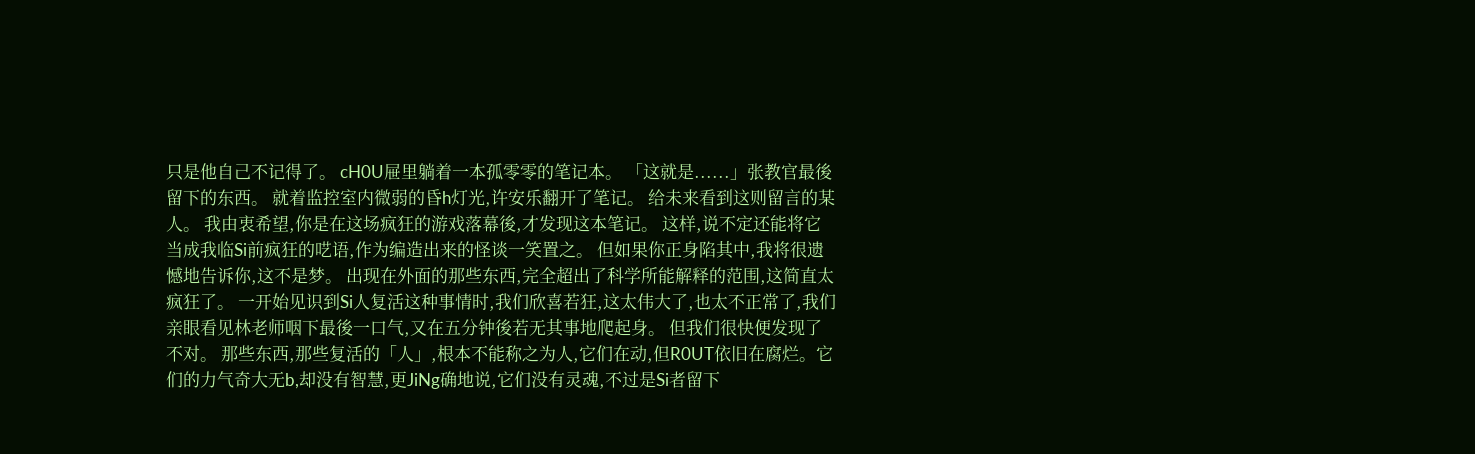只是他自己不记得了。 cH0U屉里躺着一本孤零零的笔记本。 「这就是......」张教官最後留下的东西。 就着监控室内微弱的昏h灯光,许安乐翻开了笔记。 给未来看到这则留言的某人。 我由衷希望,你是在这场疯狂的游戏落幕後,才发现这本笔记。 这样,说不定还能将它当成我临Si前疯狂的呓语,作为编造出来的怪谈一笑置之。 但如果你正身陷其中,我将很遗憾地告诉你,这不是梦。 出现在外面的那些东西,完全超出了科学所能解释的范围,这简直太疯狂了。 一开始见识到Si人复活这种事情时,我们欣喜若狂,这太伟大了,也太不正常了,我们亲眼看见林老师咽下最後一口气,又在五分钟後若无其事地爬起身。 但我们很快便发现了不对。 那些东西,那些复活的「人」,根本不能称之为人,它们在动,但R0UT依旧在腐烂。它们的力气奇大无b,却没有智慧,更JiNg确地说,它们没有灵魂,不过是Si者留下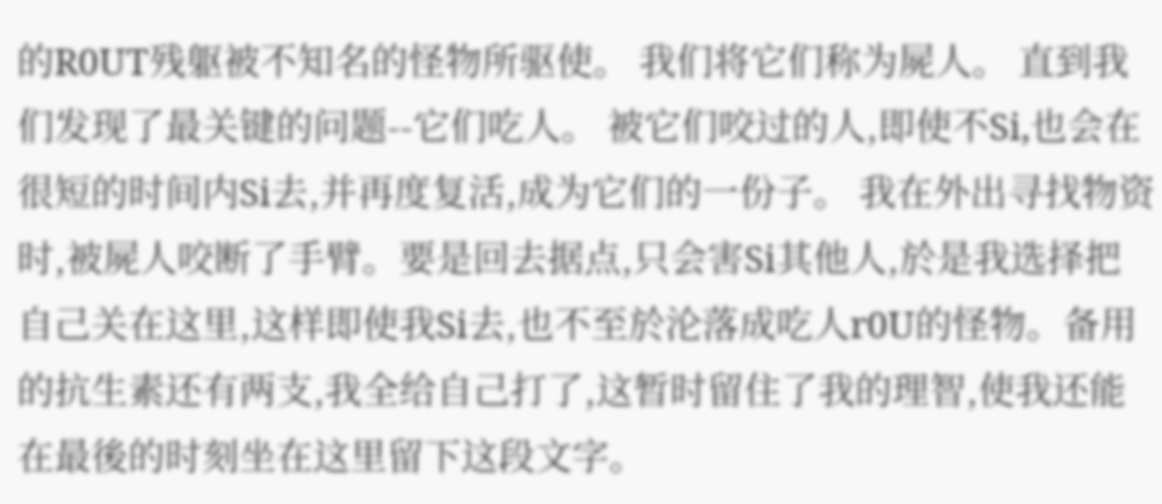的R0UT残躯被不知名的怪物所驱使。 我们将它们称为屍人。 直到我们发现了最关键的问题--它们吃人。 被它们咬过的人,即使不Si,也会在很短的时间内Si去,并再度复活,成为它们的一份子。 我在外出寻找物资时,被屍人咬断了手臂。要是回去据点,只会害Si其他人,於是我选择把自己关在这里,这样即使我Si去,也不至於沦落成吃人r0U的怪物。备用的抗生素还有两支,我全给自己打了,这暂时留住了我的理智,使我还能在最後的时刻坐在这里留下这段文字。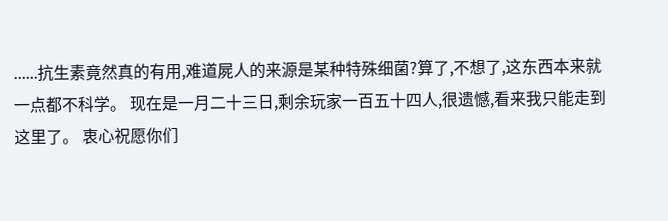......抗生素竟然真的有用,难道屍人的来源是某种特殊细菌?算了,不想了,这东西本来就一点都不科学。 现在是一月二十三日,剩余玩家一百五十四人,很遗憾,看来我只能走到这里了。 衷心祝愿你们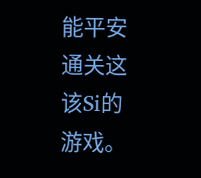能平安通关这该Si的游戏。